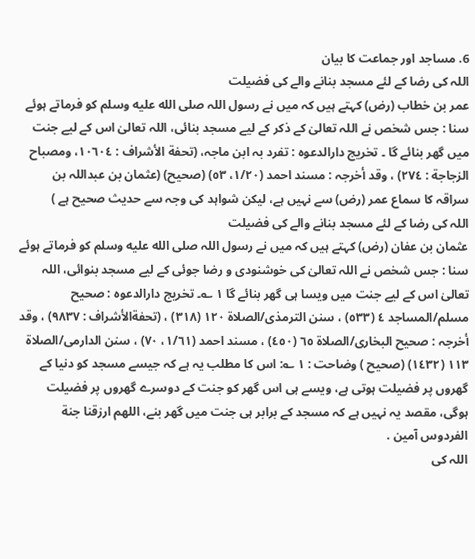6. مساجد اور جماعت کا بیان
اللہ کی رضا کے لئے مسجد بنانے والے کی فضیلت
عمر بن خطاب (رض) کہتے ہیں کہ میں نے رسول اللہ صلى الله عليه وسلم کو فرماتے ہوئے سنا : جس شخص نے اللہ تعالیٰ کے ذکر کے لیے مسجد بنائی، اللہ تعالیٰ اس کے لیے جنت میں گھر بنائے گا ۔ تخریج دارالدعوہ : تفرد بہ ابن ماجہ، (تحفة الأشراف : ١٠٦٠٤، ومصباح الزجاجة : ٢٧٤) ، وقد أخرجہ : مسند احمد (١/٢٠، ٥٣) (صحیح) (عثمان بن عبداللہ بن سراقہ کا سماع عمر (رض) سے نہیں ہے، لیکن شواہد کی وجہ سے حدیث صحیح ہے )
اللہ کی رضا کے لئے مسجد بنانے والے کی فضیلت
عثمان بن عفان (رض) کہتے ہیں کہ میں نے رسول اللہ صلى الله عليه وسلم کو فرماتے ہوئے سنا : جس شخص نے اللہ تعالیٰ کی خوشنودی و رضا جوئی کے لیے مسجد بنوائی، اللہ تعالیٰ اس کے لیے جنت میں ویسا ہی گھر بنائے گا ١ ؎۔ تخریج دارالدعوہ : صحیح مسلم/المساجد ٤ (٥٣٣) ، سنن الترمذی/الصلاة ١٢٠ (٣١٨) ، (تحفةالأشراف : ٩٨٣٧) ، وقد أخرجہ : صحیح البخاری/الصلاة ٦٥ (٤٥٠) ، مسند احمد (١/٦١، ٧٠) ، سنن الدارمی/الصلاة ١١٣ (١٤٣٢) (صحیح ) وضاحت : ١ ؎: اس کا مطلب یہ ہے کہ جیسے مسجد کو دنیا کے گھروں پر فضیلت ہوتی ہے، ویسے ہی اس گھر کو جنت کے دوسرے گھروں پر فضیلت ہوگی، مقصد یہ نہیں ہے کہ مسجد کے برابر ہی جنت میں گھر بنے، اللهم ارزقنا جنة الفردوس آمين .
اللہ کی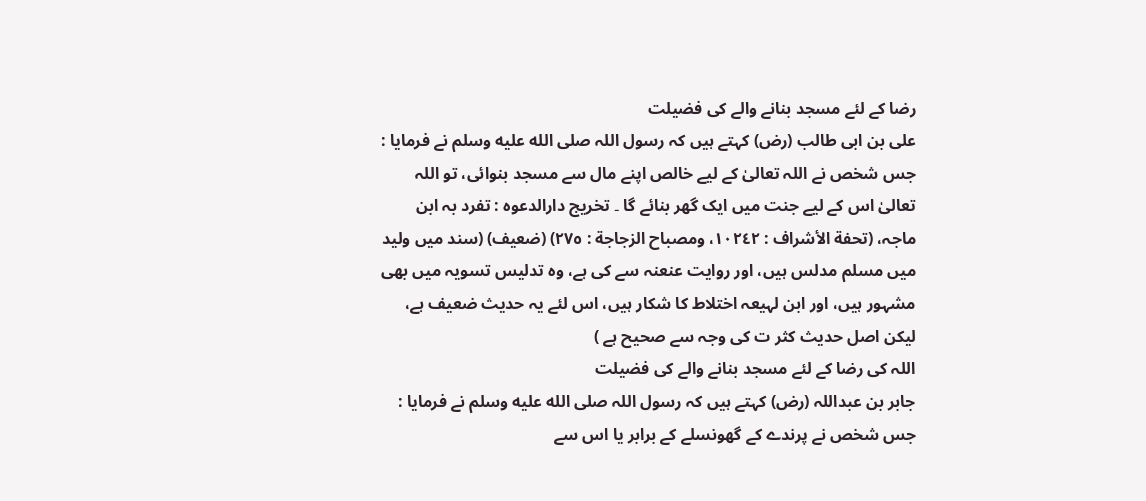رضا کے لئے مسجد بنانے والے کی فضیلت
علی بن ابی طالب (رض) کہتے ہیں کہ رسول اللہ صلى الله عليه وسلم نے فرمایا : جس شخص نے اللہ تعالیٰ کے لیے خالص اپنے مال سے مسجد بنوائی، تو اللہ تعالیٰ اس کے لیے جنت میں ایک گھر بنائے گا ۔ تخریج دارالدعوہ : تفرد بہ ابن ماجہ، (تحفة الأشراف : ١٠٢٤٢، ومصباح الزجاجة : ٢٧٥) (ضعیف) (سند میں ولید میں مسلم مدلس ہیں، اور روایت عنعنہ سے کی ہے، وہ تدلیس تسویہ میں بھی مشہور ہیں، اور ابن لہیعہ اختلاط کا شکار ہیں، اس لئے یہ حدیث ضعیف ہے، لیکن اصل حدیث کثر ت کی وجہ سے صحیح ہے )
اللہ کی رضا کے لئے مسجد بنانے والے کی فضیلت
جابر بن عبداللہ (رض) کہتے ہیں کہ رسول اللہ صلى الله عليه وسلم نے فرمایا : جس شخص نے پرندے کے گھونسلے کے برابر یا اس سے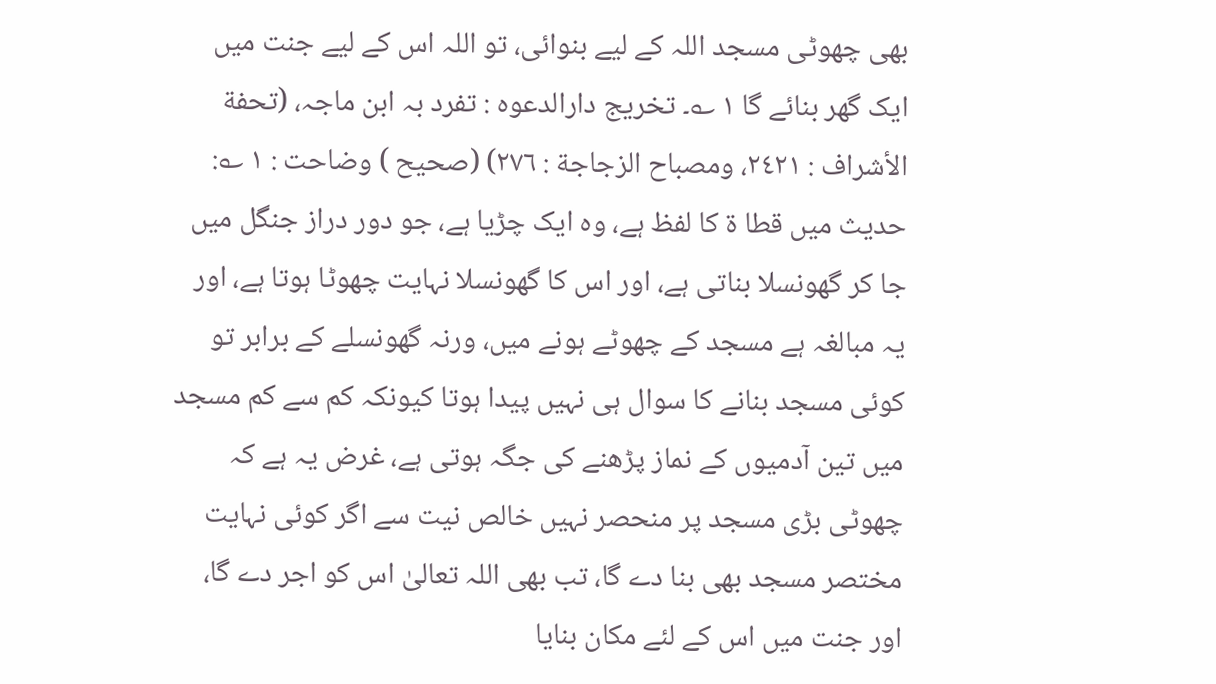بھی چھوٹی مسجد اللہ کے لیے بنوائی، تو اللہ اس کے لیے جنت میں ایک گھر بنائے گا ١ ؎۔ تخریج دارالدعوہ : تفرد بہ ابن ماجہ، (تحفة الأشراف : ٢٤٢١، ومصباح الزجاجة : ٢٧٦) (صحیح ) وضاحت : ١ ؎: حدیث میں قطا ۃ کا لفظ ہے، وہ ایک چڑیا ہے، جو دور دراز جنگل میں جا کر گھونسلا بناتی ہے، اور اس کا گھونسلا نہایت چھوٹا ہوتا ہے، اور یہ مبالغہ ہے مسجد کے چھوٹے ہونے میں، ورنہ گھونسلے کے برابر تو کوئی مسجد بنانے کا سوال ہی نہیں پیدا ہوتا کیونکہ کم سے کم مسجد میں تین آدمیوں کے نماز پڑھنے کی جگہ ہوتی ہے، غرض یہ ہے کہ چھوٹی بڑی مسجد پر منحصر نہیں خالص نیت سے اگر کوئی نہایت مختصر مسجد بھی بنا دے گا، تب بھی اللہ تعالیٰ اس کو اجر دے گا، اور جنت میں اس کے لئے مکان بنایا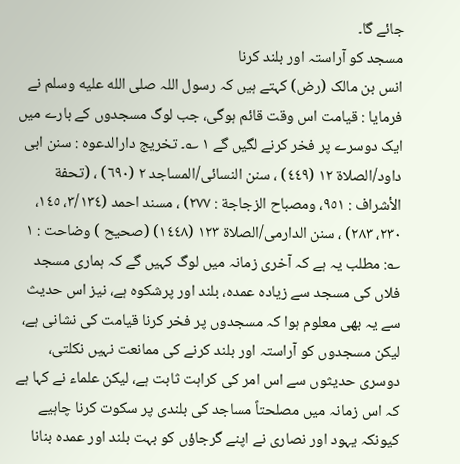جائے گا۔
مسجد کو آراستہ اور بلند کرنا
انس بن مالک (رض) کہتے ہیں کہ رسول اللہ صلى الله عليه وسلم نے فرمایا : قیامت اس وقت قائم ہوگی، جب لوگ مسجدوں کے بارے میں ایک دوسرے پر فخر کرنے لگیں گے ١ ؎۔ تخریج دارالدعوہ : سنن ابی داود/الصلاة ١٢ (٤٤٩) ، سنن النسائی/المساجد ٢ (٦٩٠) ، (تحفة الأشراف : ٩٥١، ومصباح الزجاجة : ٢٧٧) ، مسند احمد (٣/١٣٤، ١٤٥، ٢٣٠، ٢٨٣) ، سنن الدارمی/الصلاة ١٢٣ (١٤٤٨) (صحیح ) وضاحت : ١ ؎: مطلب یہ ہے کہ آخری زمانہ میں لوگ کہیں گے کہ ہماری مسجد فلاں کی مسجد سے زیادہ عمدہ، بلند اور پرشکوہ ہے، نیز اس حدیث سے یہ بھی معلوم ہوا کہ مسجدوں پر فخر کرنا قیامت کی نشانی ہے، لیکن مسجدوں کو آراستہ اور بلند کرنے کی ممانعت نہیں نکلتی، دوسری حدیثوں سے اس امر کی کراہت ثابت ہے، لیکن علماء نے کہا ہے کہ اس زمانہ میں مصلحتاً مساجد کی بلندی پر سکوت کرنا چاہیے کیونکہ یہود اور نصاری نے اپنے گرجاؤں کو بہت بلند اور عمدہ بنانا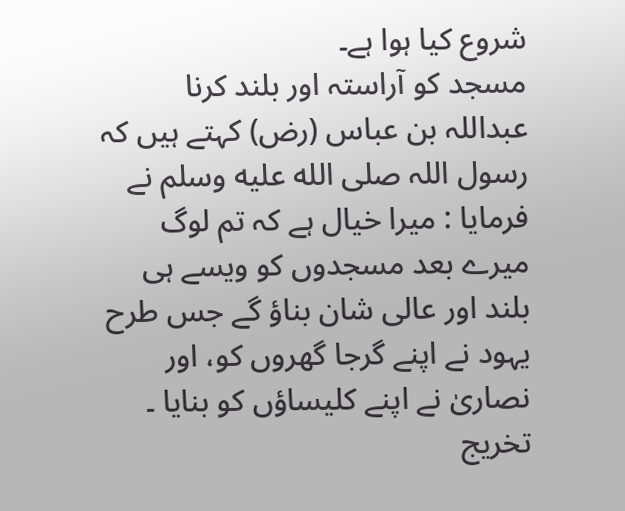شروع کیا ہوا ہے۔
مسجد کو آراستہ اور بلند کرنا
عبداللہ بن عباس (رض) کہتے ہیں کہ رسول اللہ صلى الله عليه وسلم نے فرمایا : میرا خیال ہے کہ تم لوگ میرے بعد مسجدوں کو ویسے ہی بلند اور عالی شان بناؤ گے جس طرح یہود نے اپنے گرجا گھروں کو، اور نصاریٰ نے اپنے کلیساؤں کو بنایا ۔ تخریج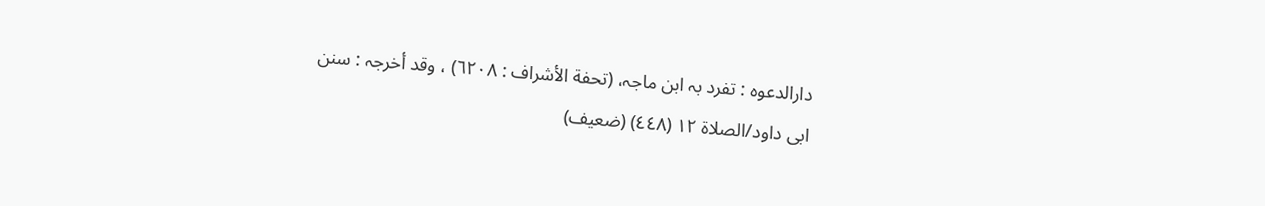دارالدعوہ : تفرد بہ ابن ماجہ، (تحفة الأشراف : ٦٢٠٨) ، وقد أخرجہ : سنن ابی داود/الصلاة ١٢ (٤٤٨) (ضعیف)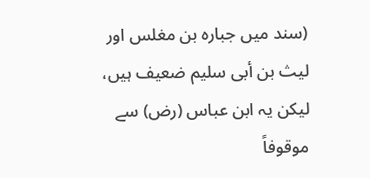(سند میں جبارہ بن مغلس اور لیث بن أبی سلیم ضعیف ہیں، لیکن یہ ابن عباس (رض) سے موقوفاً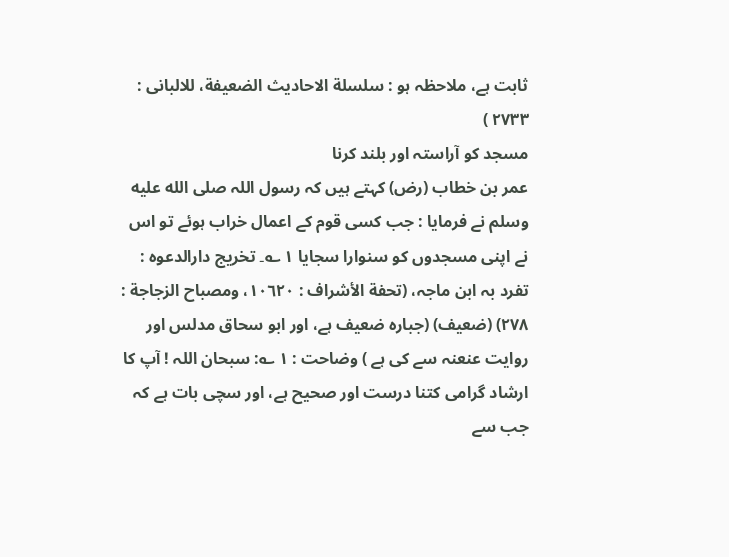ثابت ہے، ملاحظہ ہو : سلسلة الاحادیث الضعیفة، للالبانی : ٢٧٣٣ )
مسجد کو آراستہ اور بلند کرنا
عمر بن خطاب (رض) کہتے ہیں کہ رسول اللہ صلى الله عليه وسلم نے فرمایا : جب کسی قوم کے اعمال خراب ہوئے تو اس نے اپنی مسجدوں کو سنوارا سجایا ١ ؎۔ تخریج دارالدعوہ : تفرد بہ ابن ماجہ، (تحفة الأشراف : ١٠٦٢٠، ومصباح الزجاجة : ٢٧٨) (ضعیف) (جبارہ ضعیف ہے، اور ابو سحاق مدلس اور روایت عنعنہ سے کی ہے ) وضاحت : ١ ؎: سبحان اللہ ! آپ کا ارشاد گرامی کتنا درست اور صحیح ہے، اور سچی بات ہے کہ جب سے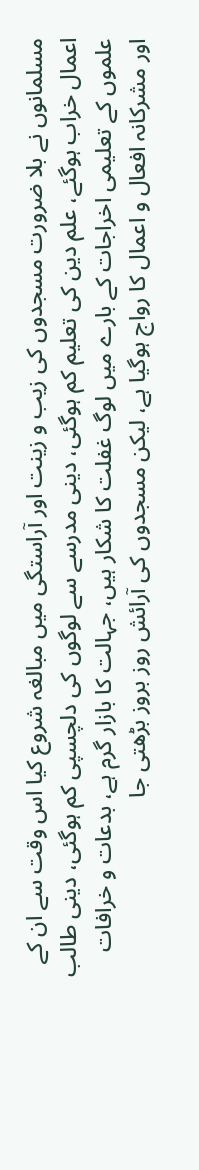مسلمانوں نے بلا ضرورت مسجدوں کی زیب و زینت اور آراستگی میں مبالغہ شروع کیا اس وقت سے ان کے اعمال خراب ہوگئے، علم دین کی تعلیم کم ہوگئی، دینی مدرسے سے لوگوں کی دلچسپی کم ہوگئی، دینی طالب علموں کے تعلیمی اخراجات کے بارے میں لوگ غفلت کا شکار ہیں، جہالت کا بازار گرم ہے، بدعات و خرافات اور مشرکانہ افعال و اعمال کا رواج ہوگیا ہے، لیکن مسجدوں کی آرائش روز بروز بڑھتی جا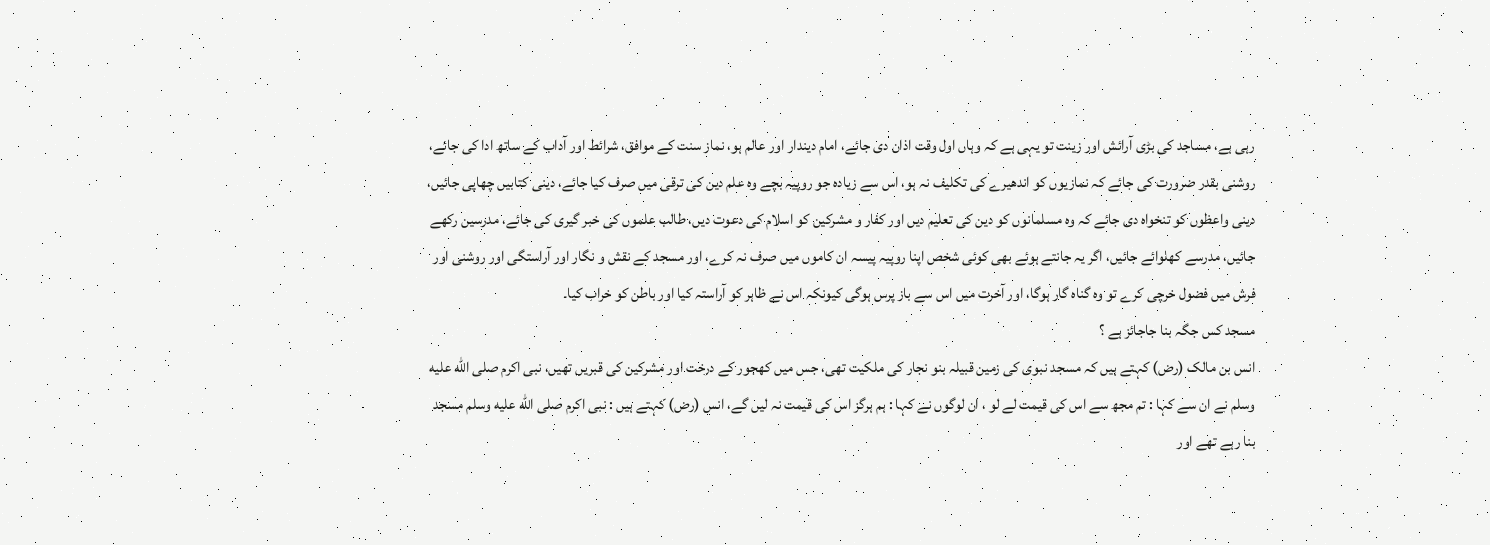رہی ہے، مساجد کی بڑی آرائش اور زینت تو یہی ہے کہ وہاں اول وقت اذان دی جائے، امام دیندار اور عالم ہو، نماز سنت کے موافق، شرائط اور آداب کے ساتھ ادا کی جائے، روشنی بقدر ضرورت کی جائے کہ نمازیوں کو اندھیرے کی تکلیف نہ ہو، اس سے زیادہ جو روپیہ بچے وہ علم دین کی ترقی میں صرف کیا جائے، دینی کتابیں چھاپی جائیں، دینی واعظوں کو تنخواہ دی جائے کہ وہ مسلمانوں کو دین کی تعلیم دیں اور کفار و مشرکین کو اسلام کی دعوت دیں، طالب علموں کی خبر گیری کی جائے، مدرسین رکھے جائیں، مدرسے کھلوائے جائیں، اگر یہ جانتے ہوئے بھی کوئی شخص اپنا روپیہ پیسہ ان کاموں میں صرف نہ کرے، اور مسجد کے نقش و نگار اور آراستگی اور روشنی اور فرش میں فضول خرچی کرے تو وہ گناہ گار ہوگا، اور آخرت میں اس سے باز پرس ہوگی کیونکہ اس نے ظاہر کو آراستہ کیا اور باطن کو خراب کیا۔
مسجد کس جگہ بنا جاجائز ہے ؟
انس بن مالک (رض) کہتے ہیں کہ مسجد نبوی کی زمین قبیلہ بنو نجار کی ملکیت تھی، جس میں کھجور کے درخت اور مشرکین کی قبریں تھیں، نبی اکرم صلى الله عليه وسلم نے ان سے کہا : تم مجھ سے اس کی قیمت لے لو ، ان لوگوں نے کہا : ہم ہرگز اس کی قیمت نہ لیں گے، انس (رض) کہتے ہیں : نبی اکرم صلى الله عليه وسلم مسجد بنا رہے تھے اور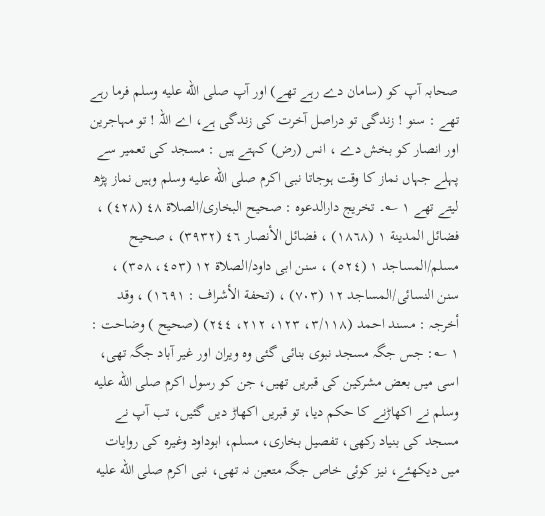صحابہ آپ کو (سامان دے رہے تھے) اور آپ صلى الله عليه وسلم فرما رہے تھے : سنو ! زندگی تو دراصل آخرت کی زندگی ہے، اے اللہ ! تو مہاجرین اور انصار کو بخش دے ، انس (رض) کہتے ہیں : مسجد کی تعمیر سے پہلے جہاں نماز کا وقت ہوجاتا نبی اکرم صلى الله عليه وسلم وہیں نماز پڑھ لیتے تھے ١ ؎۔ تخریج دارالدعوہ : صحیح البخاری/الصلاة ٤٨ (٤٢٨) ، فضائل المدینة ١ (١٨٦٨) ، فضائل الأنصار ٤٦ (٣٩٣٢) ، صحیح مسلم/المساجد ١ (٥٢٤) ، سنن ابی داود/الصلاة ١٢ (٤٥٣، ٣٥٨) ، سنن النسائی/المساجد ١٢ (٧٠٣) ، (تحفة الأشراف : ١٦٩١) ، وقد أخرجہ : مسند احمد (٣/١١٨، ١٢٣، ٢١٢، ٢٤٤) (صحیح ) وضاحت : ١ ؎: جس جگہ مسجد نبوی بنائی گئی وہ ویران اور غیر آباد جگہ تھی، اسی میں بعض مشرکین کی قبریں تھیں، جن کو رسول اکرم صلى الله عليه وسلم نے اکھاڑنے کا حکم دیا، تو قبریں اکھاڑ دیں گئیں، تب آپ نے مسجد کی بنیاد رکھی، تفصیل بخاری، مسلم، ابوداود وغیرہ کی روایات میں دیکھئے، نیز کوئی خاص جگہ متعین نہ تھی، نبی اکرم صلى الله عليه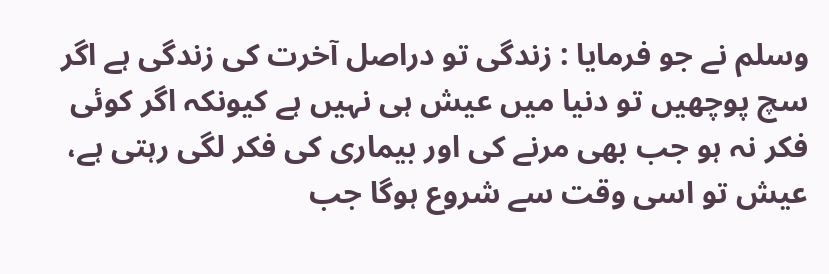وسلم نے جو فرمایا : زندگی تو دراصل آخرت کی زندگی ہے اگر سچ پوچھیں تو دنیا میں عیش ہی نہیں ہے کیونکہ اگر کوئی فکر نہ ہو جب بھی مرنے کی اور بیماری کی فکر لگی رہتی ہے، عیش تو اسی وقت سے شروع ہوگا جب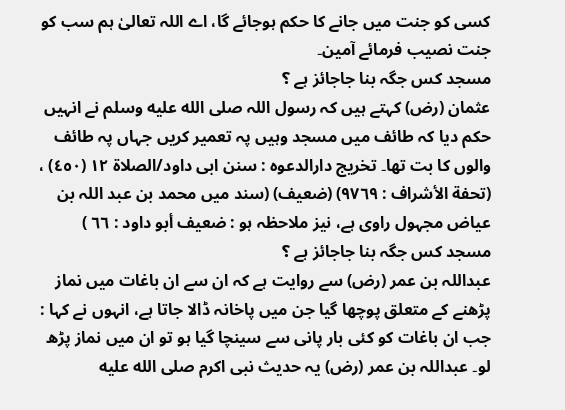کسی کو جنت میں جانے کا حکم ہوجائے گا، اے اللہ تعالیٰ ہم سب کو جنت نصیب فرمائے آمین۔
مسجد کس جگہ بنا جاجائز ہے ؟
عثمان (رض) کہتے ہیں کہ رسول اللہ صلى الله عليه وسلم نے انہیں حکم دیا کہ طائف میں مسجد وہیں پہ تعمیر کریں جہاں پہ طائف والوں کا بت تھا۔ تخریج دارالدعوہ : سنن ابی داود/الصلاة ١٢ (٤٥٠) ، (تحفة الأشراف : ٩٧٦٩) (ضعیف) (سند میں محمد بن عبد اللہ بن عیاض مجہول راوی ہے، نیز ملاحظہ ہو : ضعیف أبو داود : ٦٦ )
مسجد کس جگہ بنا جاجائز ہے ؟
عبداللہ بن عمر (رض) سے روایت ہے کہ ان سے ان باغات میں نماز پڑھنے کے متعلق پوچھا گیا جن میں پاخانہ ڈالا جاتا ہے، انہوں نے کہا : جب ان باغات کو کئی بار پانی سے سینچا گیا ہو تو ان میں نماز پڑھ لو۔ عبداللہ بن عمر (رض) یہ حدیث نبی اکرم صلى الله عليه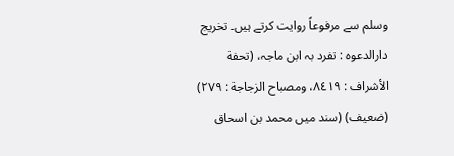وسلم سے مرفوعاً روایت کرتے ہیں۔ تخریج دارالدعوہ : تفرد بہ ابن ماجہ، (تحفة الأشراف : ٨٤١٩، ومصباح الزجاجة : ٢٧٩) (ضعیف) (سند میں محمد بن اسحاق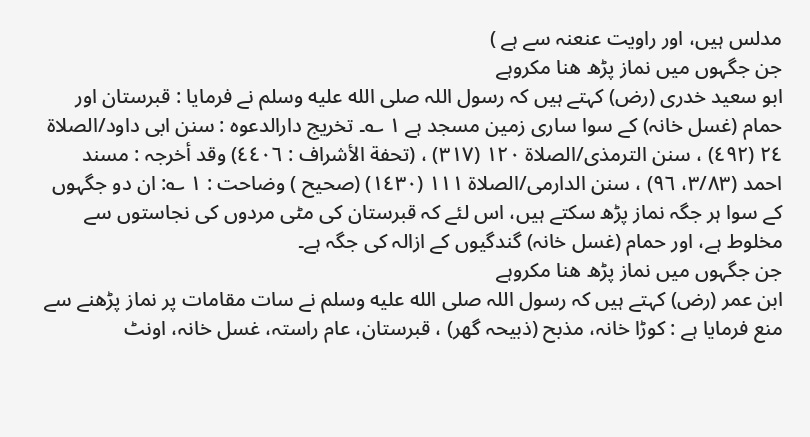مدلس ہیں، اور راویت عنعنہ سے ہے )
جن جگہوں میں نماز پڑھ ھنا مکروہے
ابو سعید خدری (رض) کہتے ہیں کہ رسول اللہ صلى الله عليه وسلم نے فرمایا : قبرستان اور حمام (غسل خانہ) کے سوا ساری زمین مسجد ہے ١ ؎۔ تخریج دارالدعوہ : سنن ابی داود/الصلاة ٢٤ (٤٩٢) ، سنن الترمذی/الصلاة ١٢٠ (٣١٧) ، (تحفة الأشراف : ٤٤٠٦) وقد أخرجہ : مسند احمد (٣/٨٣، ٩٦) ، سنن الدارمی/الصلاة ١١١ (١٤٣٠) (صحیح ) وضاحت : ١ ؎: ان دو جگہوں کے سوا ہر جگہ نماز پڑھ سکتے ہیں، اس لئے کہ قبرستان کی مٹی مردوں کی نجاستوں سے مخلوط ہے، اور حمام (غسل خانہ) گندگیوں کے ازالہ کی جگہ ہے۔
جن جگہوں میں نماز پڑھ ھنا مکروہے
ابن عمر (رض) کہتے ہیں کہ رسول اللہ صلى الله عليه وسلم نے سات مقامات پر نماز پڑھنے سے منع فرمایا ہے : کوڑا خانہ، مذبح (ذبیحہ گھر) ، قبرستان، عام راستہ، غسل خانہ، اونٹ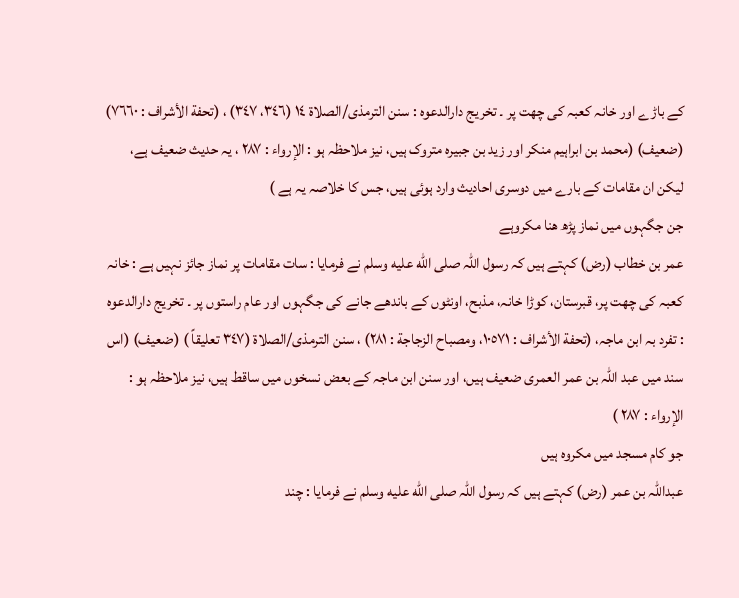کے باڑے اور خانہ کعبہ کی چھت پر ۔ تخریج دارالدعوہ : سنن الترمذی/الصلاة ١٤ (٣٤٦، ٣٤٧) ، (تحفة الأشراف : ٧٦٦٠) (ضعیف) (محمد بن ابراہیم منکر اور زید بن جبیرہ متروک ہیں، نیز ملاحظہ ہو : الإرواء : ٢٨٧ ، یہ حدیث ضعیف ہے، لیکن ان مقامات کے بارے میں دوسری احادیث وارد ہوئی ہیں، جس کا خلاصہ یہ ہے )
جن جگہوں میں نماز پڑھ ھنا مکروہے
عمر بن خطاب (رض) کہتے ہیں کہ رسول اللہ صلى الله عليه وسلم نے فرمایا : سات مقامات پر نماز جائز نہیں ہے : خانہ کعبہ کی چھت پر، قبرستان، کوڑا خانہ، مذبح، اونٹوں کے باندھے جانے کی جگہوں اور عام راستوں پر ۔ تخریج دارالدعوہ : تفرد بہ ابن ماجہ، (تحفة الأشراف : ١٠٥٧١، ومصباح الزجاجة : ٢٨١) ، سنن الترمذی/الصلاة (٣٤٧ تعلیقاً ) (ضعیف) (اس سند میں عبد اللہ بن عمر العمری ضعیف ہیں، اور سنن ابن ماجہ کے بعض نسخوں میں ساقط ہیں، نیز ملاحظہ ہو : الإرواء : ٢٨٧ )
جو کام مسجد میں مکروہ ہیں
عبداللہ بن عمر (رض) کہتے ہیں کہ رسول اللہ صلى الله عليه وسلم نے فرمایا : چند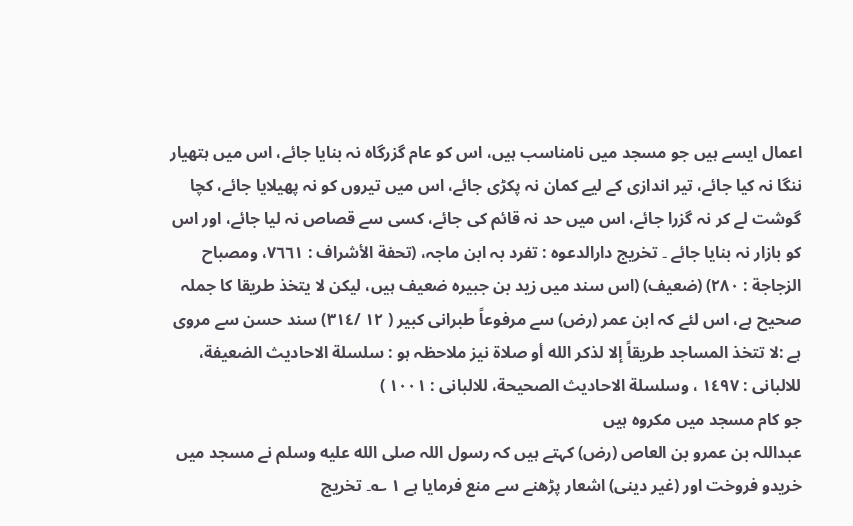اعمال ایسے ہیں جو مسجد میں نامناسب ہیں، اس کو عام گزرگاہ نہ بنایا جائے، اس میں ہتھیار ننگا نہ کیا جائے، تیر اندازی کے لیے کمان نہ پکڑی جائے، اس میں تیروں کو نہ پھیلایا جائے، کچا گوشت لے کر نہ گزرا جائے، اس میں حد نہ قائم کی جائے، کسی سے قصاص نہ لیا جائے، اور اس کو بازار نہ بنایا جائے ۔ تخریج دارالدعوہ : تفرد بہ ابن ماجہ، (تحفة الأشراف : ٧٦٦١، ومصباح الزجاجة : ٢٨٠) (ضعیف) (اس سند میں زید بن جبیرہ ضعیف ہیں، لیکن لا يتخذ طريقا کا جملہ صحیح ہے، اس لئے کہ ابن عمر (رض) سے مرفوعاً طبرانی کبیر ( ١٢ /٣١٤) سند حسن سے مروی ہے :لا تتخذ المساجد طريقاً إلا لذکر الله أو صلاة نیز ملاحظہ ہو : سلسلة الاحادیث الضعیفة، للالبانی : ١٤٩٧ ، وسلسلة الاحادیث الصحیحة، للالبانی : ١٠٠١ )
جو کام مسجد میں مکروہ ہیں
عبداللہ بن عمرو بن العاص (رض) کہتے ہیں کہ رسول اللہ صلى الله عليه وسلم نے مسجد میں خریدو فروخت اور (غیر دینی) اشعار پڑھنے سے منع فرمایا ہے ١ ؎۔ تخریج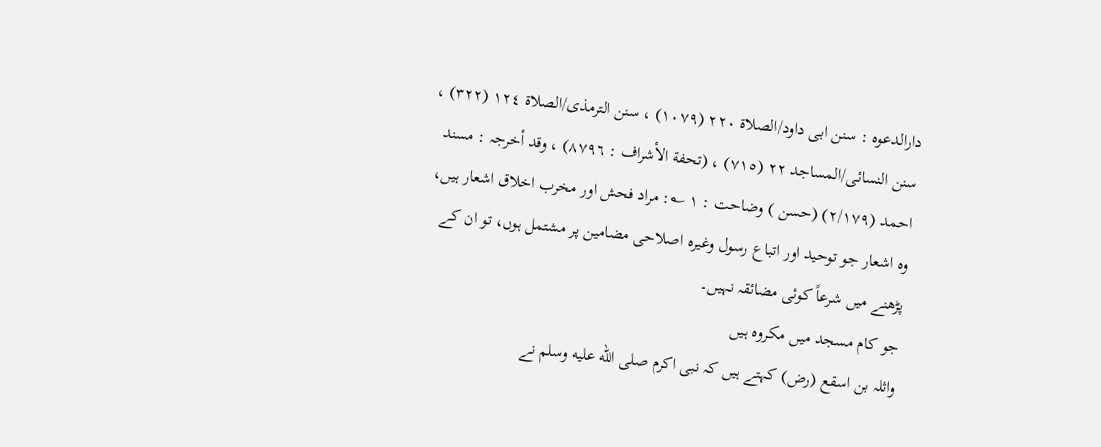دارالدعوہ : سنن ابی داود/الصلاة ٢٢٠ (١٠٧٩) ، سنن الترمذی/الصلاة ١٢٤ (٣٢٢) ، سنن النسائی/المساجد ٢٢ (٧١٥) ، (تحفة الأشراف : ٨٧٩٦) ، وقد أخرجہ : مسند احمد (٢/١٧٩) (حسن ) وضاحت : ١ ؎: مراد فحش اور مخرب اخلاق اشعار ہیں، وہ اشعار جو توحید اور اتباع رسول وغیرہ اصلاحی مضامین پر مشتمل ہوں، تو ان کے پڑھنے میں شرعاً کوئی مضائقہ نہیں۔
جو کام مسجد میں مکروہ ہیں
واثلہ بن اسقع (رض) کہتے ہیں کہ نبی اکرم صلى الله عليه وسلم نے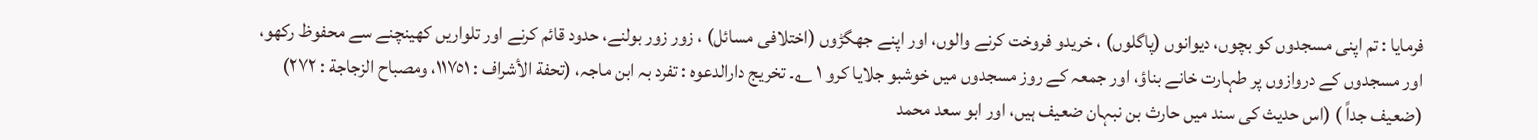فرمایا : تم اپنی مسجدوں کو بچوں، دیوانوں (پاگلوں) ، خریدو فروخت کرنے والوں، اور اپنے جھگڑوں (اختلافی مسائل) ، زور زور بولنے، حدود قائم کرنے اور تلواریں کھینچنے سے محفوظ رکھو، اور مسجدوں کے دروازوں پر طہارت خانے بناؤ، اور جمعہ کے روز مسجدوں میں خوشبو جلایا کرو ١ ؎۔ تخریج دارالدعوہ : تفرد بہ ابن ماجہ، (تحفة الأشراف : ١١٧٥١، ومصباح الزجاجة : ٢٧٢) (ضعیف جداً ) (اس حدیث کی سند میں حارث بن نبہان ضعیف ہیں، اور ابو سعد محمد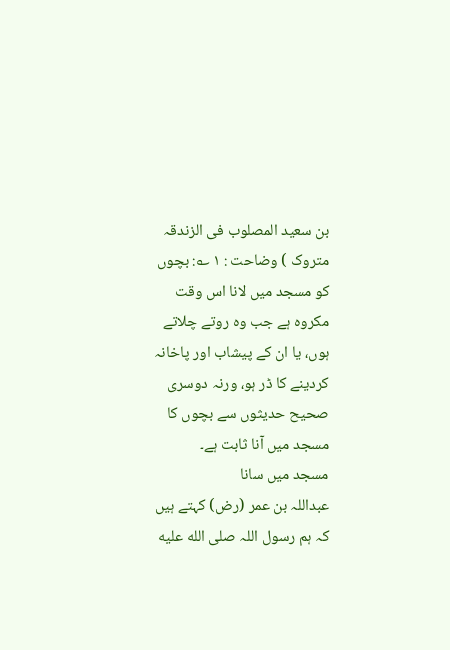بن سعید المصلوب فی الزندقہ متروک ) وضاحت : ١ ؎: بچوں کو مسجد میں لانا اس وقت مکروہ ہے جب وہ روتے چلاتے ہوں، یا ان کے پیشاب اور پاخانہ کردینے کا ڈر ہو، ورنہ دوسری صحیح حدیثوں سے بچوں کا مسجد میں آنا ثابت ہے۔
مسجد میں سانا
عبداللہ بن عمر (رض) کہتے ہیں کہ ہم رسول اللہ صلى الله عليه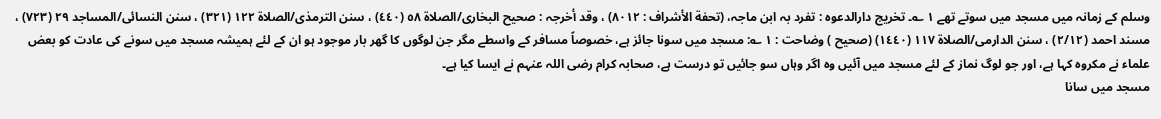وسلم کے زمانہ میں مسجد میں سوتے تھے ١ ؎۔ تخریج دارالدعوہ : تفرد بہ ابن ماجہ، (تحفة الأشراف : ٨٠١٢) ، وقد أخرجہ : صحیح البخاری/الصلاة ٥٨ (٤٤٠) ، سنن الترمذی/الصلاة ١٢٢ (٣٢١) ، سنن النسائی/المساجد ٢٩ (٧٢٣) ، مسند احمد (٢/١٢) ، سنن الدارمی/الصلاة ١١٧ (١٤٤٠) (صحیح ) وضاحت : ١ ؎: مسجد میں سونا جائز ہے، خصوصاً مسافر کے واسطے مگر جن لوگوں کا گھر بار موجود ہو ان کے لئے ہمیشہ مسجد میں سونے کی عادت کو بعض علماء نے مکروہ کہا ہے، اور جو لوگ نماز کے لئے مسجد میں آئیں وہ اگر وہاں سو جائیں تو درست ہے، صحابہ کرام رضی اللہ عنہم نے ایسا کیا ہے۔
مسجد میں سانا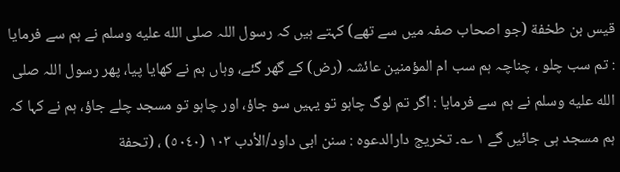قیس بن طخفة (جو اصحاب صفہ میں سے تھے) کہتے ہیں کہ رسول اللہ صلى الله عليه وسلم نے ہم سے فرمایا : تم سب چلو ، چناچہ ہم سب ام المؤمنین عائشہ (رض) کے گھر گئے، وہاں ہم نے کھایا پیا، پھر رسول اللہ صلى الله عليه وسلم نے ہم سے فرمایا : اگر تم لوگ چاہو تو یہیں سو جاؤ، اور چاہو تو مسجد چلے جاؤ، ہم نے کہا کہ ہم مسجد ہی جائیں گے ١ ؎۔ تخریج دارالدعوہ : سنن ابی داود/الأدب ١٠٣ (٥٠٤٠) ، (تحفة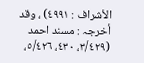الأشراف : ٤٩٩١) ، وقد أخرجہ : مسند احمد (٣/٤٢٩، ٤٣٠، ٥/٤٢٦،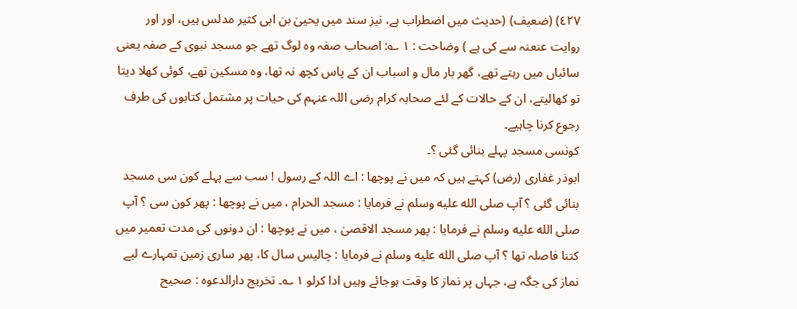٤٢٧) (ضعیف) (حدیث میں اضطراب ہے، نیز سند میں یحییٰ بن ابی کثیر مدلس ہیں، اور اور روایت عنعنہ سے کی ہے ) وضاحت : ١ ؎: اصحاب صفہ وہ لوگ تھے جو مسجد نبوی کے صفہ یعنی سائباں میں رہتے تھے، گھر بار مال و اسباب ان کے پاس کچھ نہ تھا، وہ مسکین تھے، کوئی کھلا دیتا تو کھالیتے، ان کے حالات کے لئے صحابہ کرام رضی اللہ عنہم کی حیات پر مشتمل کتابوں کی طرف رجوع کرنا چاہیے۔
کونسی مسجد پہلے بنائی گئی ؟۔
ابوذر غفاری (رض) کہتے ہیں کہ میں نے پوچھا : اے اللہ کے رسول ! سب سے پہلے کون سی مسجد بنائی گئی ؟ آپ صلى الله عليه وسلم نے فرمایا : مسجد الحرام ، میں نے پوچھا : پھر کون سی ؟ آپ صلى الله عليه وسلم نے فرمایا : پھر مسجد الاقصیٰ ، میں نے پوچھا : ان دونوں کی مدت تعمیر میں کتنا فاصلہ تھا ؟ آپ صلى الله عليه وسلم نے فرمایا : چالیس سال کا، پھر ساری زمین تمہارے لیے نماز کی جگہ ہے، جہاں پر نماز کا وقت ہوجائے وہیں ادا کرلو ١ ؎۔ تخریج دارالدعوہ : صحیح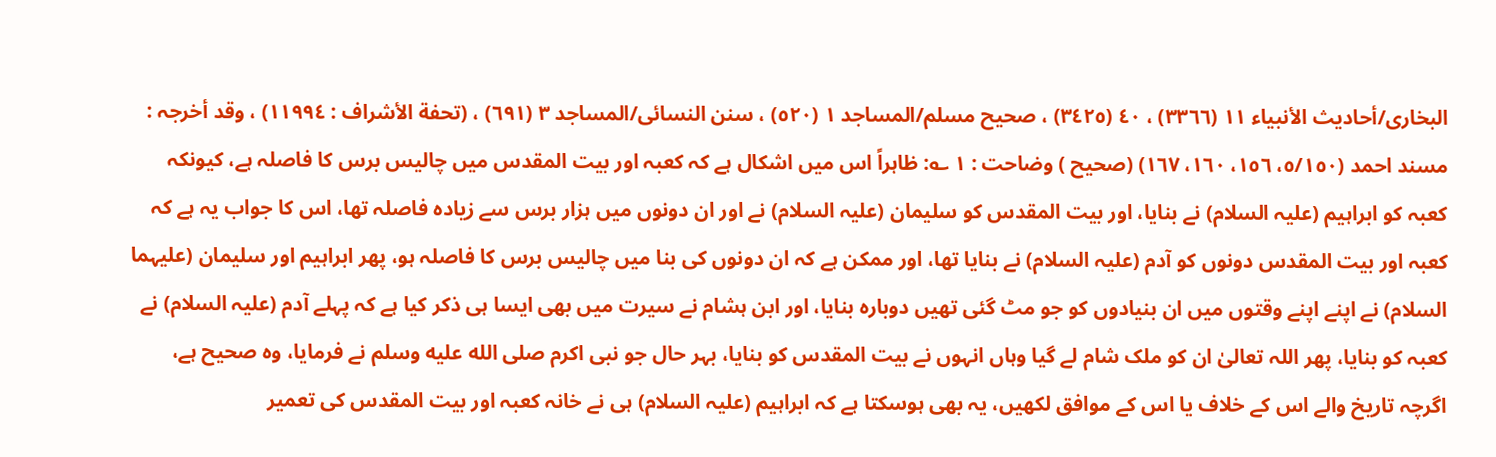البخاری/أحادیث الأنبیاء ١١ (٣٣٦٦) ، ٤٠ (٣٤٢٥) ، صحیح مسلم/المساجد ١ (٥٢٠) ، سنن النسائی/المساجد ٣ (٦٩١) ، (تحفة الأشراف : ١١٩٩٤) ، وقد أخرجہ : مسند احمد (٥/١٥٠، ١٥٦، ١٦٠، ١٦٧) (صحیح ) وضاحت : ١ ؎: ظاہراً اس میں اشکال ہے کہ کعبہ اور بیت المقدس میں چالیس برس کا فاصلہ ہے، کیونکہ کعبہ کو ابراہیم (علیہ السلام) نے بنایا، اور بیت المقدس کو سلیمان (علیہ السلام) نے اور ان دونوں میں ہزار برس سے زیادہ فاصلہ تھا، اس کا جواب یہ ہے کہ کعبہ اور بیت المقدس دونوں کو آدم (علیہ السلام) نے بنایا تھا، اور ممکن ہے کہ ان دونوں کی بنا میں چالیس برس کا فاصلہ ہو، پھر ابراہیم اور سلیمان (علیہما السلام) نے اپنے اپنے وقتوں میں ان بنیادوں کو جو مٹ گئی تھیں دوبارہ بنایا، اور ابن ہشام نے سیرت میں بھی ایسا ہی ذکر کیا ہے کہ پہلے آدم (علیہ السلام) نے کعبہ کو بنایا، پھر اللہ تعالیٰ ان کو ملک شام لے گیا وہاں انہوں نے بیت المقدس کو بنایا، بہر حال جو نبی اکرم صلى الله عليه وسلم نے فرمایا، وہ صحیح ہے، اگرچہ تاریخ والے اس کے خلاف یا اس کے موافق لکھیں، یہ بھی ہوسکتا ہے کہ ابراہیم (علیہ السلام) ہی نے خانہ کعبہ اور بیت المقدس کی تعمیر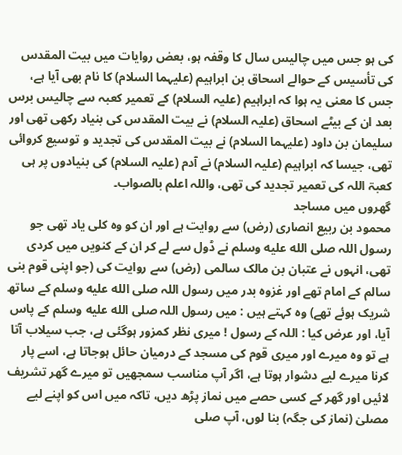کی ہو جس میں چالیس سال کا وقفہ ہو، بعض روایات میں بیت المقدس کی تأسیس کے حوالے اسحاق بن ابراہیم (علیہما السلام) کا نام بھی آیا ہے، جس کا معنی یہ ہوا کہ ابراہیم (علیہ السلام) کے تعمیر کعبہ سے چالیس برس بعد ان کے بیٹے اسحاق (علیہ السلام) نے بیت المقدس کی بنیاد رکھی تھی اور سلیمان بن داود (علیہما السلام) نے بیت المقدس کی تجدید و توسیع کروائی تھی، جیسا کہ ابراہیم (علیہ السلام) نے آدم (علیہ السلام) کی بنیادوں پر ہی کعبۃ اللہ کی تعمیر تجدید کی تھی، واللہ اعلم بالصواب۔
گھروں میں مساجد
محمود بن ربیع انصاری (رض) سے روایت ہے اور ان کو وہ کلی یاد تھی جو رسول اللہ صلى الله عليه وسلم نے ڈول سے لے کر ان کے کنویں میں کردی تھی، انہوں نے عتبان بن مالک سالمی (رض) سے روایت کی (جو اپنی قوم بنی سالم کے امام تھے اور غزوہ بدر میں رسول اللہ صلى الله عليه وسلم کے ساتھ شریک ہوئے تھے) وہ کہتے ہیں : میں رسول اللہ صلى الله عليه وسلم کے پاس آیا، اور عرض کیا : اللہ کے رسول ! میری نظر کمزور ہوگئی ہے، جب سیلاب آتا ہے تو وہ میرے اور میری قوم کی مسجد کے درمیان حائل ہوجاتا ہے، اسے پار کرنا میرے لیے دشوار ہوتا ہے، اگر آپ مناسب سمجھیں تو میرے گھر تشریف لائیں اور گھر کے کسی حصے میں نماز پڑھ دیں، تاکہ میں اس کو اپنے لیے مصلیٰ (نماز کی جگہ) بنا لوں، آپ صلى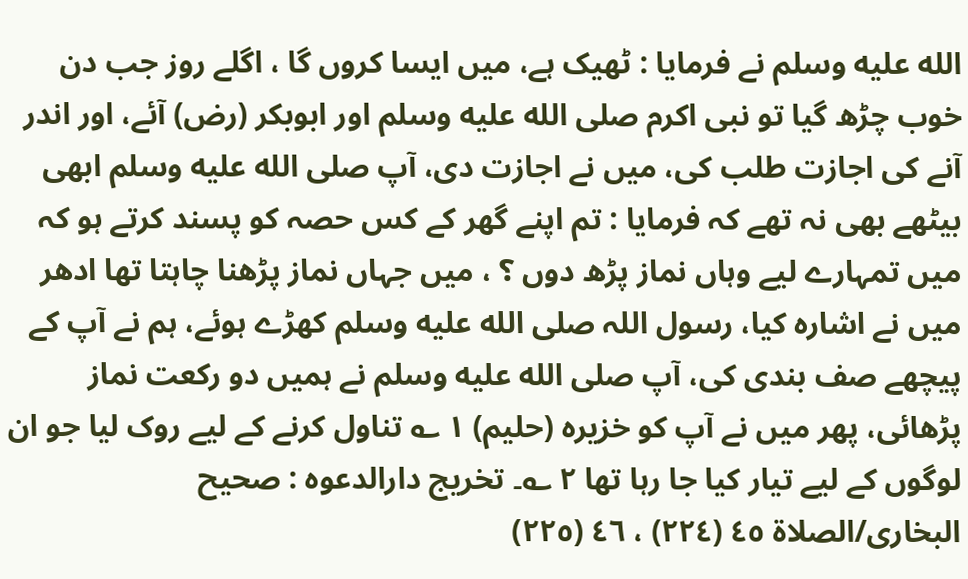الله عليه وسلم نے فرمایا : ٹھیک ہے، میں ایسا کروں گا ، اگلے روز جب دن خوب چڑھ گیا تو نبی اکرم صلى الله عليه وسلم اور ابوبکر (رض) آئے، اور اندر آنے کی اجازت طلب کی، میں نے اجازت دی، آپ صلى الله عليه وسلم ابھی بیٹھے بھی نہ تھے کہ فرمایا : تم اپنے گھر کے کس حصہ کو پسند کرتے ہو کہ میں تمہارے لیے وہاں نماز پڑھ دوں ؟ ، میں جہاں نماز پڑھنا چاہتا تھا ادھر میں نے اشارہ کیا، رسول اللہ صلى الله عليه وسلم کھڑے ہوئے، ہم نے آپ کے پیچھے صف بندی کی، آپ صلى الله عليه وسلم نے ہمیں دو رکعت نماز پڑھائی، پھر میں نے آپ کو خزیرہ (حلیم) ١ ؎ تناول کرنے کے لیے روک لیا جو ان لوگوں کے لیے تیار کیا جا رہا تھا ٢ ؎۔ تخریج دارالدعوہ : صحیح البخاری/الصلاة ٤٥ (٢٢٤) ، ٤٦ (٢٢٥)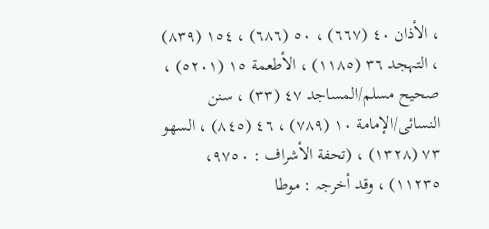، الأذان ٤٠ (٦٦٧) ، ٥٠ (٦٨٦) ، ١٥٤ (٨٣٩) ، التہجد ٣٦ (١١٨٥) ، الأطعمة ١٥ (٥٢٠١) ، صحیح مسلم/المساجد ٤٧ (٣٣) ، سنن النسائی/الإمامة ١٠ (٧٨٩) ، ٤٦ (٨٤٥) ، السھو ٧٣ (١٣٢٨) ، (تحفة الأشراف : ٩٧٥٠، ١١٢٣٥) ، وقد أخرجہ : موطا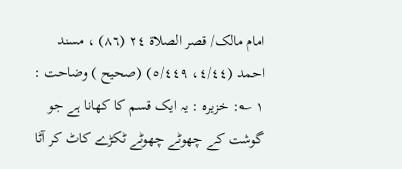امام مالک/ قصر الصلاة ٢٤ (٨٦) ، مسند احمد (٤/٤٤، ٥/٤٤٩) (صحیح ) وضاحت : ١ ؎: خزیرہ : یہ ایک قسم کا کھانا ہے جو گوشت کے چھوٹے چھوٹے ٹکڑے کاٹ کر آٹا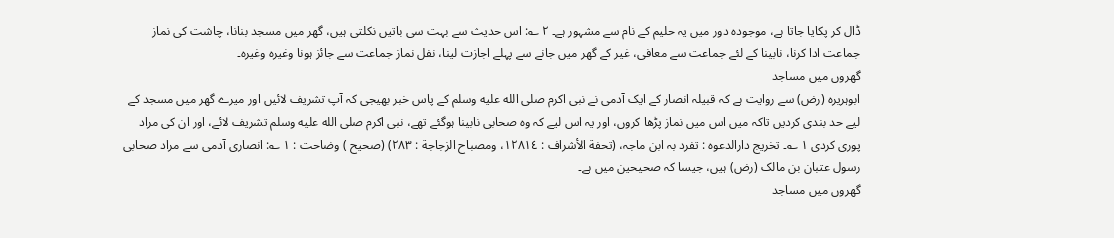ڈال کر پکایا جاتا ہے، موجودہ دور میں یہ حلیم کے نام سے مشہور ہے۔ ٢ ؎: اس حدیث سے بہت سی باتیں نکلتی ہیں، گھر میں مسجد بنانا، چاشت کی نماز جماعت ادا کرنا، نابینا کے لئے جماعت سے معافی، غیر کے گھر میں جانے سے پہلے اجازت لینا، نفل نماز جماعت سے جائز ہونا وغیرہ وغیرہ۔
گھروں میں مساجد
ابوہریرہ (رض) سے روایت ہے کہ قبیلہ انصار کے ایک آدمی نے نبی اکرم صلى الله عليه وسلم کے پاس خبر بھیجی کہ آپ تشریف لائیں اور میرے گھر میں مسجد کے لیے حد بندی کردیں تاکہ میں اس میں نماز پڑھا کروں، اور یہ اس لیے کہ وہ صحابی نابینا ہوگئے تھے، نبی اکرم صلى الله عليه وسلم تشریف لائے، اور ان کی مراد پوری کردی ١ ؎۔ تخریج دارالدعوہ : تفرد بہ ابن ماجہ، (تحفة الأشراف : ١٢٨١٤، ومصباح الزجاجة : ٢٨٣) (صحیح ) وضاحت : ١ ؎: انصاری آدمی سے مراد صحابی رسول عتبان بن مالک (رض) ہیں، جیسا کہ صحیحین میں ہے۔
گھروں میں مساجد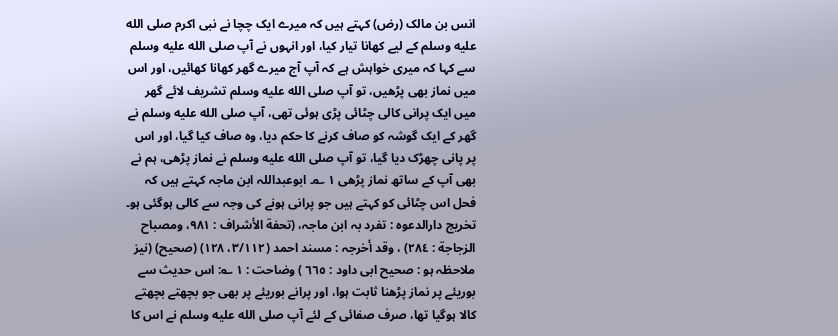انس بن مالک (رض) کہتے ہیں کہ میرے ایک چچا نے نبی اکرم صلى الله عليه وسلم کے لیے کھانا تیار کیا، اور انہوں نے آپ صلى الله عليه وسلم سے کہا کہ میری خواہش ہے کہ آپ آج میرے گھر کھانا کھائیں، اور اس میں نماز بھی پڑھیں، تو آپ صلى الله عليه وسلم تشریف لائے گھر میں ایک پرانی کالی چٹائی پڑی ہوئی تھی، آپ صلى الله عليه وسلم نے گھر کے ایک گوشہ کو صاف کرنے کا حکم دیا، وہ صاف کیا گیا، اور اس پر پانی چھڑک دیا گیا، تو آپ صلى الله عليه وسلم نے نماز پڑھی، ہم نے بھی آپ کے ساتھ نماز پڑھی ١ ؎۔ ابوعبداللہ ابن ماجہ کہتے ہیں کہ فحل اس چٹائی کو کہتے ہیں جو پرانی ہونے کی وجہ سے کالی ہوگئی ہو۔ تخریج دارالدعوہ : تفرد بہ ابن ماجہ، (تحفة الأشراف : ٩٨١، ومصباح الزجاجة : ٢٨٤) ، وقد أخرجہ : مسند احمد (٣/١١٢، ١٢٨) (صحیح) (نیز ملاحظہ ہو : صحیح ابی داود : ٦٦٥ ) وضاحت : ١ ؎: اس حدیث سے بوریئے پر نماز پڑھنا ثابت ہوا، اور پرانے بوریئے پر بھی جو بچھتے بچھتے کالا ہوگیا تھا، صرف صفائی کے لئے آپ صلى الله عليه وسلم نے اس کا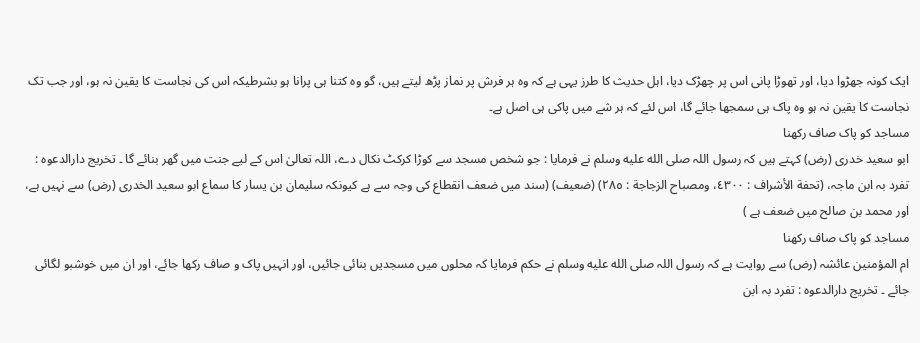ایک کونہ جھڑوا دیا، اور تھوڑا پانی اس پر چھڑک دیا، اہل حدیث کا طرز یہی ہے کہ وہ ہر فرش پر نماز پڑھ لیتے ہیں، گو وہ کتنا ہی پرانا ہو بشرطیکہ اس کی نجاست کا یقین نہ ہو، اور جب تک نجاست کا یقین نہ ہو وہ پاک ہی سمجھا جائے گا، اس لئے کہ ہر شے میں پاکی ہی اصل ہے۔
مساجد کو پاک صاف رکھنا
ابو سعید خدری (رض) کہتے ہیں کہ رسول اللہ صلى الله عليه وسلم نے فرمایا : جو شخص مسجد سے کوڑا کرکٹ نکال دے، اللہ تعالیٰ اس کے لیے جنت میں گھر بنائے گا ۔ تخریج دارالدعوہ : تفرد بہ ابن ماجہ، (تحفة الأشراف : ٤٣٠٠، ومصباح الزجاجة : ٢٨٥) (ضعیف) (سند میں ضعف انقطاع کی وجہ سے ہے کیونکہ سلیمان بن یسار کا سماع ابو سعید الخدری (رض) سے نہیں ہے، اور محمد بن صالح میں ضعف ہے )
مساجد کو پاک صاف رکھنا
ام المؤمنین عائشہ (رض) سے روایت ہے کہ رسول اللہ صلى الله عليه وسلم نے حکم فرمایا کہ محلوں میں مسجدیں بنائی جائیں، اور انہیں پاک و صاف رکھا جائے، اور ان میں خوشبو لگائی جائے ۔ تخریج دارالدعوہ : تفرد بہ ابن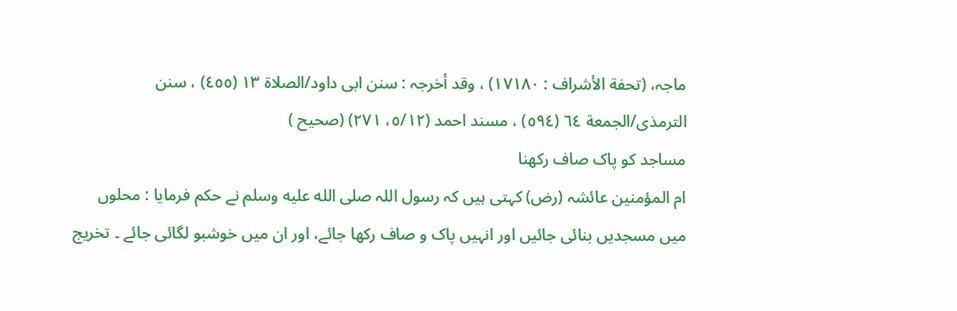ماجہ، (تحفة الأشراف : ١٧١٨٠) ، وقد أخرجہ : سنن ابی داود/الصلاة ١٣ (٤٥٥) ، سنن الترمذی/الجمعة ٦٤ (٥٩٤) ، مسند احمد (٥/١٢، ٢٧١) (صحیح )
مساجد کو پاک صاف رکھنا
ام المؤمنین عائشہ (رض) کہتی ہیں کہ رسول اللہ صلى الله عليه وسلم نے حکم فرمایا : محلوں میں مسجدیں بنائی جائیں اور انہیں پاک و صاف رکھا جائے، اور ان میں خوشبو لگائی جائے ۔ تخریج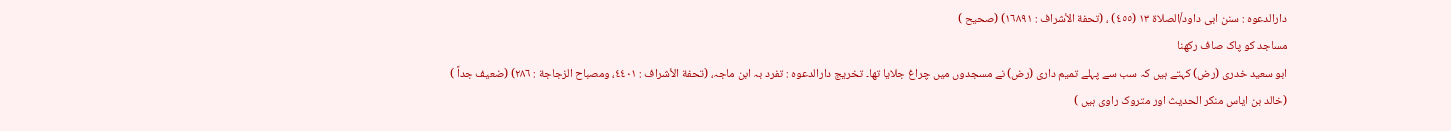دارالدعوہ : سنن ابی داود/الصلاة ١٣ (٤٥٥) ، (تحفة الأشراف : ١٦٨٩١) (صحیح )
مساجد کو پاک صاف رکھنا
ابو سعید خدری (رض) کہتے ہیں کہ سب سے پہلے تمیم داری (رض) نے مسجدوں میں چراغ جلایا تھا۔ تخریج دارالدعوہ : تفرد بہ ابن ماجہ، (تحفة الأشراف : ٤٤٠١، ومصباح الزجاجة : ٢٨٦) (ضعیف جداً ) (خالد بن ایاس منکر الحدیث اور متروک راوی ہیں )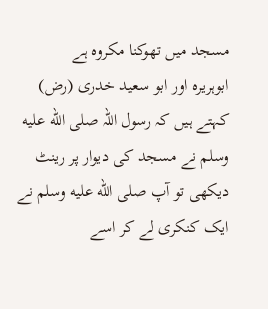مسجد میں تھوکنا مکروہ ہے
ابوہریرہ اور ابو سعید خدری (رض) کہتے ہیں کہ رسول اللہ صلى الله عليه وسلم نے مسجد کی دیوار پر رینٹ دیکھی تو آپ صلى الله عليه وسلم نے ایک کنکری لے کر اسے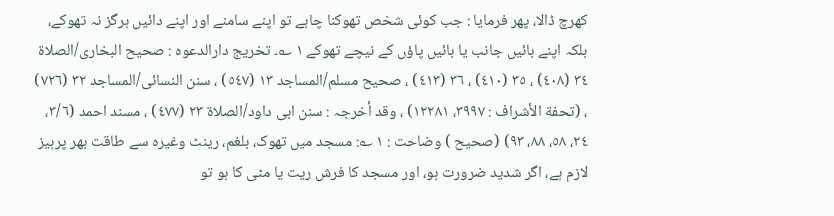کھرچ ڈالا، پھر فرمایا : جب کوئی شخص تھوکنا چاہے تو اپنے سامنے اور اپنے دائیں ہرگز نہ تھوکے، بلکہ اپنے بائیں جانب یا بائیں پاؤں کے نیچے تھوکے ١ ؎۔ تخریج دارالدعوہ : صحیح البخاری/الصلاة ٣٤ (٤٠٨) ، ٣٥ (٤١٠) ، ٣٦ (٤١٣) ، صحیح مسلم/المساجد ١٣ (٥٤٧) ، سنن النسائی/المساجد ٣٢ (٧٢٦) ، (تحفة الأشراف : ٣٩٩٧، ١٢٢٨١) ، وقد أخرجہ : سنن ابی داود/الصلاة ٢٣ (٤٧٧) ، مسند احمد (٣/٦، ٢٤، ٥٨، ٨٨، ٩٣) (صحیح ) وضاحت : ١ ؎: مسجد میں تھوک، بلغم، رینٹ وغیرہ سے طاقت بھر پرہیز لازم ہے، اگر شدید ضرورت ہو، اور مسجد کا فرش ریت یا مٹی کا ہو تو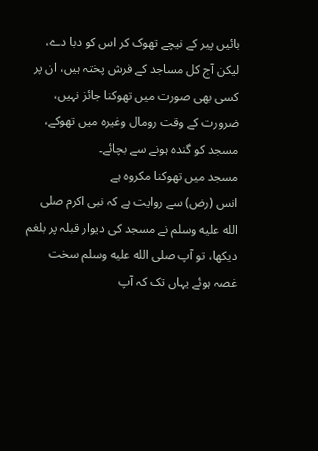بائیں پیر کے نیچے تھوک کر اس کو دبا دے، لیکن آج کل مساجد کے فرش پختہ ہیں، ان پر کسی بھی صورت میں تھوکنا جائز نہیں، ضرورت کے وقت رومال وغیرہ میں تھوکے، مسجد کو گندہ ہونے سے بچائے۔
مسجد میں تھوکنا مکروہ ہے
انس (رض) سے روایت ہے کہ نبی اکرم صلى الله عليه وسلم نے مسجد کی دیوار قبلہ پر بلغم دیکھا، تو آپ صلى الله عليه وسلم سخت غصہ ہوئے یہاں تک کہ آپ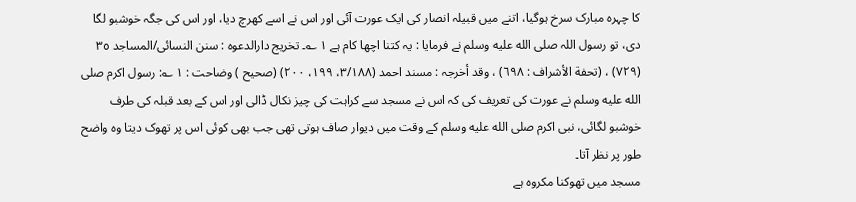کا چہرہ مبارک سرخ ہوگیا، اتنے میں قبیلہ انصار کی ایک عورت آئی اور اس نے اسے کھرچ دیا، اور اس کی جگہ خوشبو لگا دی، تو رسول اللہ صلى الله عليه وسلم نے فرمایا : یہ کتنا اچھا کام ہے ١ ؎۔ تخریج دارالدعوہ : سنن النسائی/المساجد ٣٥ (٧٢٩) ، (تحفة الأشراف : ٦٩٨) ، وقد أخرجہ : مسند احمد (٣/١٨٨، ١٩٩، ٢٠٠) (صحیح ) وضاحت : ١ ؎: رسول اکرم صلى الله عليه وسلم نے عورت کی تعریف کی کہ اس نے مسجد سے کراہت کی چیز نکال ڈالی اور اس کے بعد قبلہ کی طرف خوشبو لگائی، نبی اکرم صلى الله عليه وسلم کے وقت میں دیوار صاف ہوتی تھی جب بھی کوئی اس پر تھوک دیتا وہ واضح طور پر نظر آتا۔
مسجد میں تھوکنا مکروہ ہے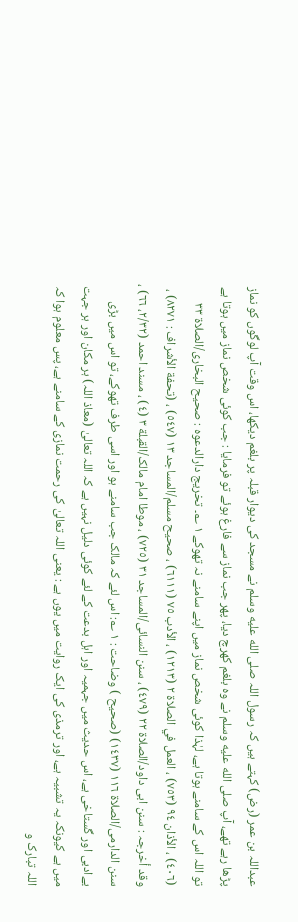عبداللہ بن عمر (رض) کہتے ہیں کہ رسول اللہ صلى الله عليه وسلم نے مسجد کی دیوار قبلہ پر بلغم دیکھا، اس وقت آپ لوگوں کو نماز پڑھا رہے تھے، آپ صلى الله عليه وسلم نے وہ بلغم کھرچ دیا، پھر جب نماز سے فارغ ہوئے تو فرمایا : جب کوئی شخص نماز میں ہوتا ہے تو اللہ اس کے سامنے ہوتا ہے، لہٰذا کوئی شخص نماز میں اپنے سامنے نہ تھوکے ١ ؎۔ تخریج دارالدعوہ : صحیح البخاری/الصلاة ٣٣ (٤٠٦) ، الأذان ٩٤ (٧٥٣) ، العمل في الصلاة ٢ (١٢١٣) ، الأدب ٧٥ (٦١١١) ، صحیح مسلم/المساجد ١٣ (٥٤٧) ، (تحفة الأشراف : ٨٢٧١) ، وقد أخرجہ : سنن ابی داود/الصلاة ٢٢ (٤٧٩) ، سنن النسائی/المساجد ٣١ (٧٢٥) ، موطا امام مالک/القبلة ٣ (٤) ، مسند احمد (٢/٣٢، ٦٦) ، سنن الدارمی/الصلاة ١١٦ (١٤٣٧) (صحیح ) وضاحت : ١ ؎: اس لئے کہ مالک جب سامنے ہو اور اسی طرف تھوکے، تو اس میں بڑی بےادبی اور گستاخی ہے، اس حدیث میں جہمیہ اور اہل بدعت کے لئے کوئی دلیل نہیں ہے کہ اللہ تعالیٰ (معاذ اللہ) ہر مکان اور ہر جہت میں ہے کیونکہ یہ تشبیہ ہے، اور ترمذی کی ایک روایت میں یوں ہے : یعنی اللہ تعالیٰ کی رحمت نمازی کے سامنے ہے، پس معلوم ہوا کہ اللہ تبارک و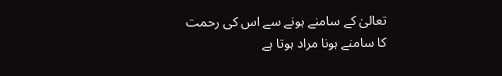تعالیٰ کے سامنے ہونے سے اس کی رحمت کا سامنے ہونا مراد ہوتا ہے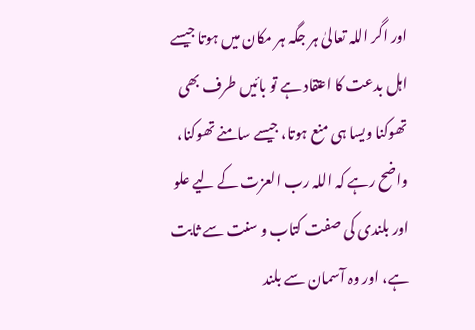اور اگر اللہ تعالیٰ ہر جگہ ہر مکان میں ہوتا جیسے اہل بدعت کا اعتقاد ہے تو بائیں طرف بھی تھوکنا ویسا ہی منع ہوتا، جیسے سامنے تھوکنا، واضح رہے کہ اللہ رب العزت کے لیے علو اور بلندی کی صفت کتاب و سنت سے ثابت ہے، اور وہ آسمان سے بلند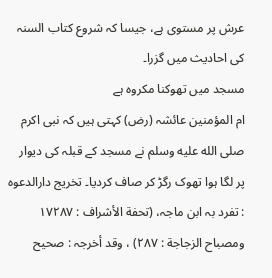عرش پر مستوی ہے، جیسا کہ شروع کتاب السنہ کی احادیث میں گزرا۔
مسجد میں تھوکنا مکروہ ہے
ام المؤمنین عائشہ (رض) کہتی ہیں کہ نبی اکرم صلى الله عليه وسلم نے مسجد کے قبلہ کی دیوار پر لگا ہوا تھوک رگڑ کر صاف کردیا۔ تخریج دارالدعوہ : تفرد بہ ابن ماجہ، (تحفة الأشراف : ١٧٢٨٧ ومصباح الزجاجة : ٢٨٧) ، وقد أخرجہ : صحیح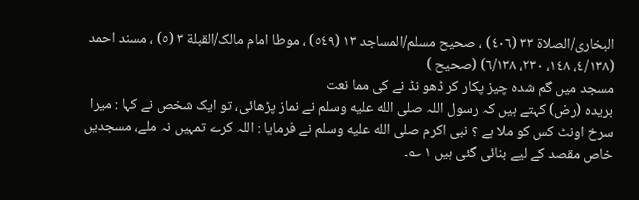البخاری/الصلاة ٣٣ (٤٠٦) ، صحیح مسلم/المساجد ١٣ (٥٤٩) ، موطا امام مالک/القبلة ٣ (٥) ، مسند احمد (٤/١٣٨، ١٤٨، ٢٣٠، ٦/١٣٨) (صحیح )
مسجد میں گم شدہ چیز پکار کر ڈھو نڈ نے کی مما نعت
بریدہ (رض) کہتے ہیں کہ رسول اللہ صلى الله عليه وسلم نے نماز پڑھائی، تو ایک شخص نے کہا : میرا سرخ اونٹ کس کو ملا ہے ؟ نبی اکرم صلى الله عليه وسلم نے فرمایا : اللہ کرے تمہیں نہ ملے، مسجدیں خاص مقصد کے لیے بنائی گئی ہیں ١ ؎۔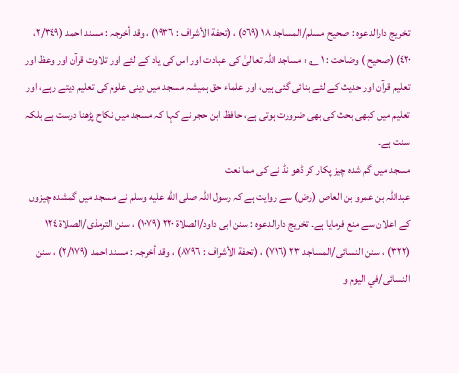تخریج دارالدعوہ : صحیح مسلم/المساجد ١٨ (٥٦٩) ، (تحفة الأشراف : ١٩٣٦) ، وقد أخرجہ : مسند احمد (٢/٣٤٩، ٤٢٠) (صحیح ) وضاحت : ١ ؎ : مساجد اللہ تعالیٰ کی عبادت اور اس کی یاد کے لئے اور تلاوت قرآن اور وعظ اور تعلیم قرآن اور حدیث کے لئے بنائی گئی ہیں، اور علماء حق ہمیشہ مسجد میں دینی علوم کی تعلیم دیتے رہے، اور تعلیم میں کبھی بحث کی بھی ضرورت ہوتی ہے، حافظ ابن حجر نے کہا کہ مسجد میں نکاح پڑھنا درست ہے بلکہ سنت ہے۔
مسجد میں گم شدہ چیز پکار کر ڈھو نڈ نے کی مما نعت
عبداللہ بن عمرو بن العاص (رض) سے روایت ہے کہ رسول اللہ صلى الله عليه وسلم نے مسجد میں گمشدہ چیزوں کے اعلان سے منع فرمایا ہے۔ تخریج دارالدعوہ : سنن ابی داود/الصلاة ٢٢٠ (١٠٧٩) ، سنن الترمذی/الصلاة ١٢٤ (٣٢٢) ، سنن النسائی/المساجد ٢٣ (٧١٦) ، (تحفة الأشراف : ٨٧٩٦) ، وقد أخرجہ : مسند احمد (٢/١٧٩) ، سنن النسائی/في الیوم و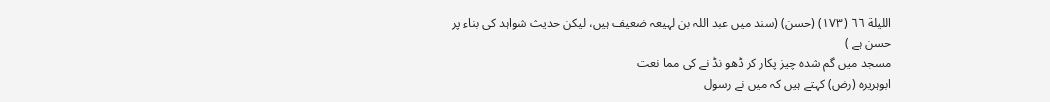اللیلة ٦٦ (١٧٣) (حسن) (سند میں عبد اللہ بن لہیعہ ضعیف ہیں، لیکن حدیث شواہد کی بناء پر حسن ہے )
مسجد میں گم شدہ چیز پکار کر ڈھو نڈ نے کی مما نعت
ابوہریرہ (رض) کہتے ہیں کہ میں نے رسول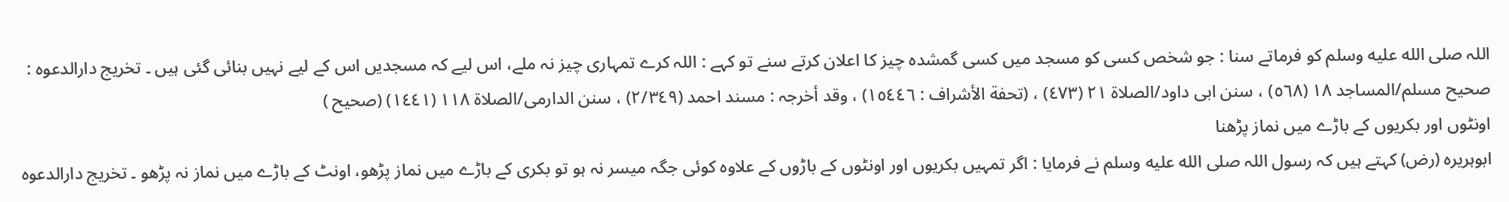اللہ صلى الله عليه وسلم کو فرماتے سنا : جو شخص کسی کو مسجد میں کسی گمشدہ چیز کا اعلان کرتے سنے تو کہے : اللہ کرے تمہاری چیز نہ ملے، اس لیے کہ مسجدیں اس کے لیے نہیں بنائی گئی ہیں ۔ تخریج دارالدعوہ : صحیح مسلم/المساجد ١٨ (٥٦٨) ، سنن ابی داود/الصلاة ٢١ (٤٧٣) ، (تحفة الأشراف : ١٥٤٤٦) ، وقد أخرجہ : مسند احمد (٢/٣٤٩) ، سنن الدارمی/الصلاة ١١٨ (١٤٤١) (صحیح )
اونٹوں اور بکریوں کے باڑے میں نماز پڑھنا
ابوہریرہ (رض) کہتے ہیں کہ رسول اللہ صلى الله عليه وسلم نے فرمایا : اگر تمہیں بکریوں اور اونٹوں کے باڑوں کے علاوہ کوئی جگہ میسر نہ ہو تو بکری کے باڑے میں نماز پڑھو، اونٹ کے باڑے میں نماز نہ پڑھو ۔ تخریج دارالدعوہ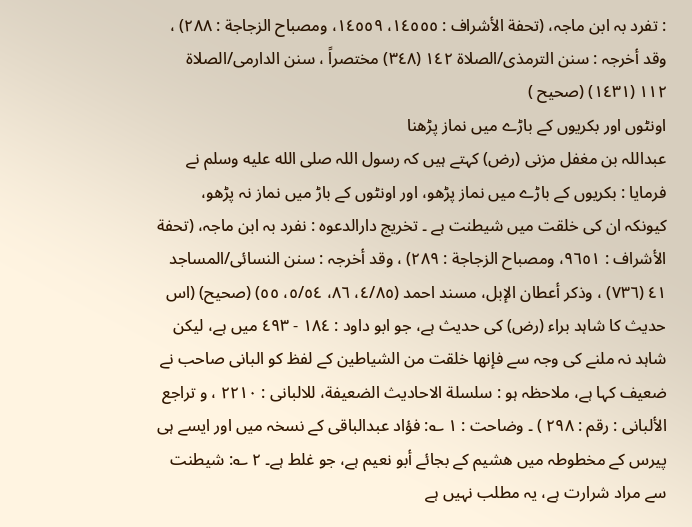: تفرد بہ ابن ماجہ، (تحفة الأشراف : ١٤٥٥٥، ١٤٥٥٩، ومصباح الزجاجة : ٢٨٨) ، وقد أخرجہ : سنن الترمذی/الصلاة ١٤٢ (٣٤٨) مختصراً ، سنن الدارمی/الصلاة ١١٢ (١٤٣١) (صحیح )
اونٹوں اور بکریوں کے باڑے میں نماز پڑھنا
عبداللہ بن مغفل مزنی (رض) کہتے ہیں کہ رسول اللہ صلى الله عليه وسلم نے فرمایا : بکریوں کے باڑے میں نماز پڑھو، اور اونٹوں کے باڑ میں نماز نہ پڑھو، کیونکہ ان کی خلقت میں شیطنت ہے ۔ تخریج دارالدعوہ : نفرد بہ ابن ماجہ، (تحفة الأشراف : ٩٦٥١، ومصباح الزجاجة : ٢٨٩) ، وقد أخرجہ : سنن النسائی/المساجد ٤١ (٧٣٦) ، وذکر أعطان الإبل، مسند احمد (٤/٨٥، ٨٦، ٥/٥٤، ٥٥) (صحیح) (اس حدیث کا شاہد براء (رض) کی حدیث ہے، جو ابو داود : ١٨٤ - ٤٩٣ میں ہے، لیکن شاہد نہ ملنے کی وجہ سے فإنها خلقت من الشياطين کے لفظ کو البانی صاحب نے ضعیف کہا ہے، ملاحظہ ہو : سلسلة الاحادیث الضعیفة، للالبانی : ٢٢١٠ ، و تراجع الألبانی : رقم : ٢٩٨ ) ۔ وضاحت : ١ ؎: فؤاد عبدالباقی کے نسخہ میں اور ایسے ہی پیرس کے مخطوطہ میں هشيم کے بجائے أبو نعيم ہے، جو غلط ہے۔ ٢ ؎: شیطنت سے مراد شرارت ہے، یہ مطلب نہیں ہے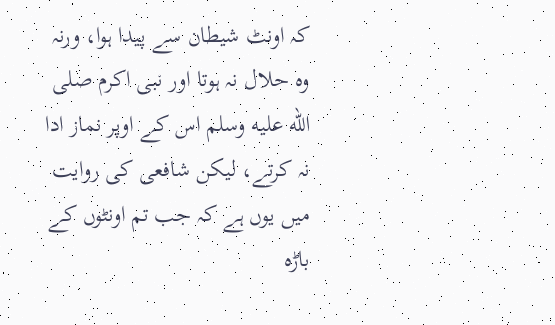کہ اونٹ شیطان سے پیدا ہوا، ورنہ وہ حلال نہ ہوتا اور نبی اکرم صلى الله عليه وسلم اس کے اوپر نماز ادا نہ کرتے، لیکن شافعی کی روایت میں یوں ہے کہ جب تم اونٹوں کے باڑہ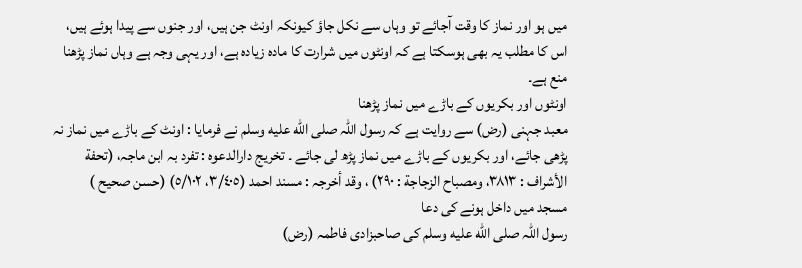میں ہو اور نماز کا وقت آجائے تو وہاں سے نکل جاؤ کیونکہ اونٹ جن ہیں، اور جنوں سے پیدا ہوئے ہیں، اس کا مطلب یہ بھی ہوسکتا ہے کہ اونٹوں میں شرارت کا مادہ زیادہ ہے، اور یہی وجہ ہے وہاں نماز پڑھنا منع ہے۔
اونٹوں اور بکریوں کے باڑے میں نماز پڑھنا
معبد جہنی (رض) سے روایت ہے کہ رسول اللہ صلى الله عليه وسلم نے فرمایا : اونٹ کے باڑے میں نماز نہ پڑھی جائے، اور بکریوں کے باڑے میں نماز پڑھ لی جائے ۔ تخریج دارالدعوہ : تفرد بہ ابن ماجہ، (تحفة الأشراف : ٣٨١٣، ومصباح الزجاجة : ٢٩٠) ، وقد أخرجہ : مسند احمد (٣/٤٠٥، ٥/١٠٢) (حسن صحیح )
مسجد میں داخل ہونے کی دعا
رسول اللہ صلى الله عليه وسلم کی صاحبزادی فاطمہ (رض)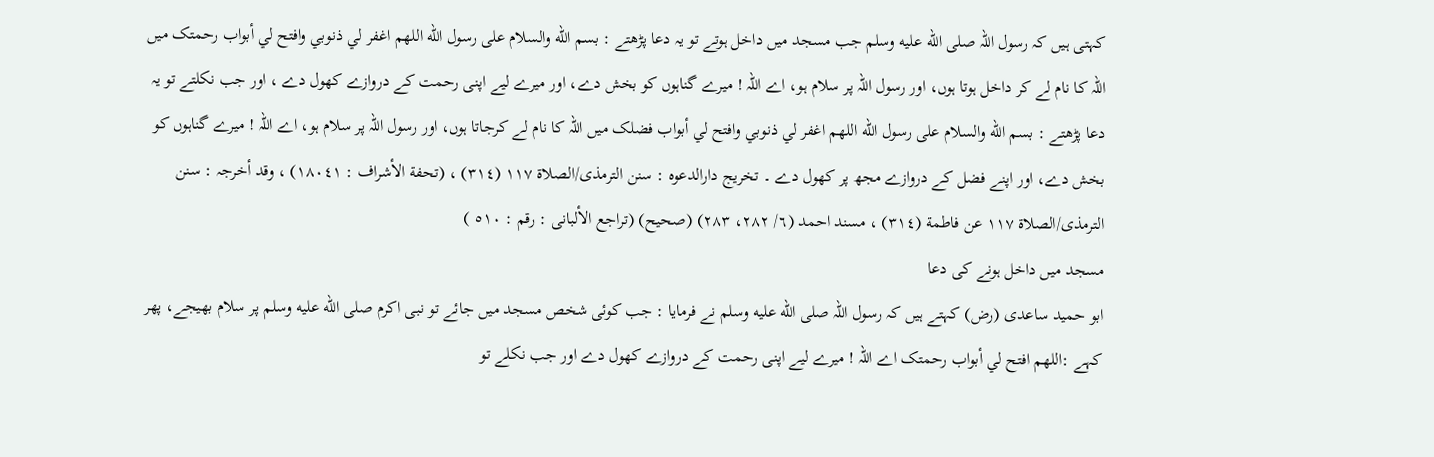کہتی ہیں کہ رسول اللہ صلى الله عليه وسلم جب مسجد میں داخل ہوتے تو یہ دعا پڑھتے : بسم الله والسلام على رسول الله اللهم اغفر لي ذنوبي وافتح لي أبواب رحمتک میں اللہ کا نام لے کر داخل ہوتا ہوں، اور رسول اللہ پر سلام ہو، اے اللہ ! میرے گناہوں کو بخش دے، اور میرے لیے اپنی رحمت کے دروازے کھول دے ، اور جب نکلتے تو یہ دعا پڑھتے : بسم الله والسلام على رسول الله اللهم اغفر لي ذنوبي وافتح لي أبواب فضلک میں اللہ کا نام لے کرجاتا ہوں، اور رسول اللہ پر سلام ہو، اے اللہ ! میرے گناہوں کو بخش دے، اور اپنے فضل کے دروازے مجھ پر کھول دے ۔ تخریج دارالدعوہ : سنن الترمذی/الصلاة ١١٧ (٣١٤) ، (تحفة الأشراف : ١٨٠٤١) ، وقد أخرجہ : سنن الترمذی/الصلاة ١١٧ عن فاطمة (٣١٤) ، مسند احمد (٦/ ٢٨٢، ٢٨٣) (صحیح) (تراجع الألبانی : رقم : ٥١٠ )
مسجد میں داخل ہونے کی دعا
ابو حمید ساعدی (رض) کہتے ہیں کہ رسول اللہ صلى الله عليه وسلم نے فرمایا : جب کوئی شخص مسجد میں جائے تو نبی اکرم صلى الله عليه وسلم پر سلام بھیجے، پھر کہے :اللهم افتح لي أبواب رحمتک اے اللہ ! میرے لیے اپنی رحمت کے دروازے کھول دے اور جب نکلے تو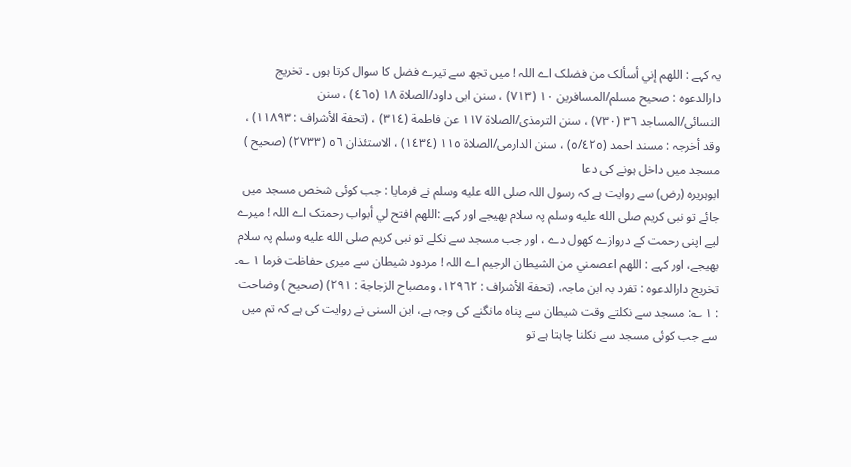یہ کہے : اللهم إني أسألک من فضلک اے اللہ ! میں تجھ سے تیرے فضل کا سوال کرتا ہوں ۔ تخریج دارالدعوہ : صحیح مسلم/المسافرین ١٠ (٧١٣) ، سنن ابی داود/الصلاة ١٨ (٤٦٥) ، سنن النسائی/المساجد ٣٦ (٧٣٠) ، سنن الترمذی/الصلاة ١١٧ عن فاطمة (٣١٤) ، (تحفة الأشراف : ١١٨٩٣) ، وقد أخرجہ : مسند احمد (٥/٤٢٥) ، سنن الدارمی/الصلاة ١١٥ (١٤٣٤) ، الاستئذان ٥٦ (٢٧٣٣) (صحیح )
مسجد میں داخل ہونے کی دعا
ابوہریرہ (رض) سے روایت ہے کہ رسول اللہ صلى الله عليه وسلم نے فرمایا : جب کوئی شخص مسجد میں جائے تو نبی کریم صلى الله عليه وسلم پہ سلام بھیجے اور کہے :اللهم افتح لي أبواب رحمتک اے اللہ ! میرے لیے اپنی رحمت کے دروازے کھول دے ، اور جب مسجد سے نکلے تو نبی کریم صلى الله عليه وسلم پہ سلام بھیجے، اور کہے : اللهم اعصمني من الشيطان الرجيم اے اللہ ! مردود شیطان سے میری حفاظت فرما ١ ؎۔ تخریج دارالدعوہ : تفرد بہ ابن ماجہ، (تحفة الأشراف : ١٢٩٦٢، ومصباح الزجاجة : ٢٩١) (صحیح ) وضاحت : ١ ؎: مسجد سے نکلتے وقت شیطان سے پناہ مانگنے کی وجہ ہے، ابن السنی نے روایت کی ہے کہ تم میں سے جب کوئی مسجد سے نکلنا چاہتا ہے تو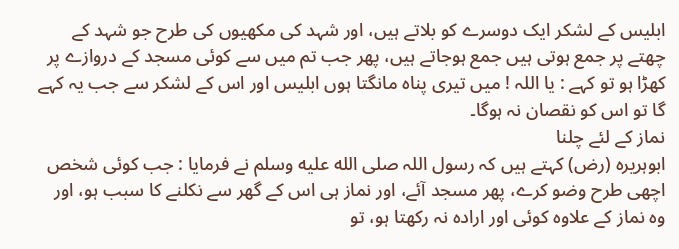ابلیس کے لشکر ایک دوسرے کو بلاتے ہیں، اور شہد کی مکھیوں کی طرح جو شہد کے چھتے پر جمع ہوتی ہیں جمع ہوجاتے ہیں، پھر جب تم میں سے کوئی مسجد کے دروازے پر کھڑا ہو تو کہے : یا اللہ ! میں تیری پناہ مانگتا ہوں ابلیس اور اس کے لشکر سے جب یہ کہے گا تو اس کو نقصان نہ ہوگا۔
نماز کے لئے چلنا
ابوہریرہ (رض) کہتے ہیں کہ رسول اللہ صلى الله عليه وسلم نے فرمایا : جب کوئی شخص اچھی طرح وضو کرے، پھر مسجد آئے، اور نماز ہی اس کے گھر سے نکلنے کا سبب ہو، اور وہ نماز کے علاوہ کوئی اور ارادہ نہ رکھتا ہو، تو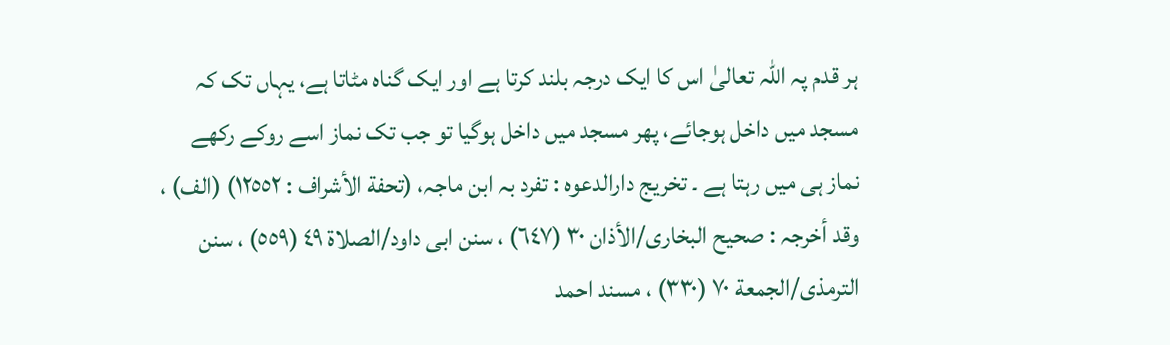ہر قدم پہ اللہ تعالیٰ اس کا ایک درجہ بلند کرتا ہے اور ایک گناہ مٹاتا ہے، یہاں تک کہ مسجد میں داخل ہوجائے، پھر مسجد میں داخل ہوگیا تو جب تک نماز اسے روکے رکھے نماز ہی میں رہتا ہے ۔ تخریج دارالدعوہ : تفرد بہ ابن ماجہ، (تحفة الأشراف : ١٢٥٥٢) (الف) ، وقد أخرجہ : صحیح البخاری/الأذان ٣٠ (٦٤٧) ، سنن ابی داود/الصلاة ٤٩ (٥٥٩) ، سنن الترمذی/الجمعة ٧٠ (٣٣٠) ، مسند احمد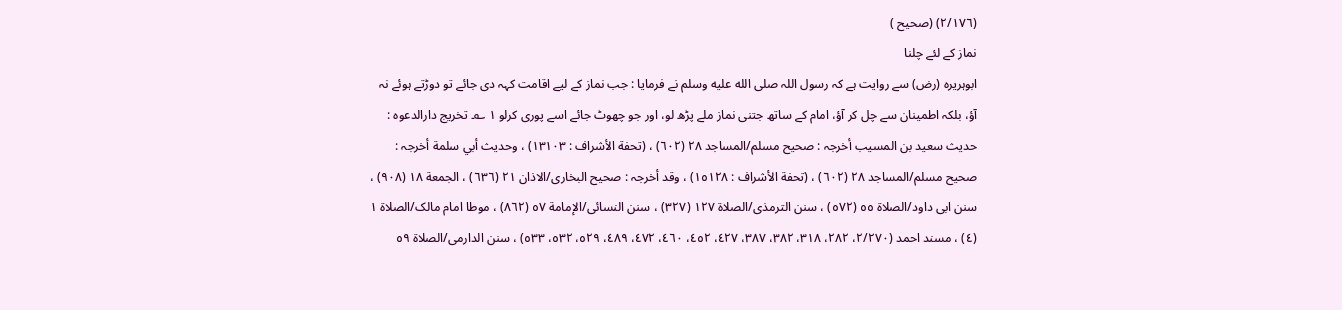(٢/١٧٦) (صحیح )
نماز کے لئے چلنا
ابوہریرہ (رض) سے روایت ہے کہ رسول اللہ صلى الله عليه وسلم نے فرمایا : جب نماز کے لیے اقامت کہہ دی جائے تو دوڑتے ہوئے نہ آؤ، بلکہ اطمینان سے چل کر آؤ، امام کے ساتھ جتنی نماز ملے پڑھ لو، اور جو چھوٹ جائے اسے پوری کرلو ١ ؎۔ تخریج دارالدعوہ : حدیث سعید بن المسیب أخرجہ : صحیح مسلم/المساجد ٢٨ (٦٠٢) ، (تحفة الأشراف : ١٣١٠٣) ، وحدیث أبي سلمة أخرجہ : صحیح مسلم/المساجد ٢٨ (٦٠٢) ، (تحفة الأشراف : ١٥١٢٨) ، وقد أخرجہ : صحیح البخاری/الاذان ٢١ (٦٣٦) ، الجمعة ١٨ (٩٠٨) ، سنن ابی داود/الصلاة ٥٥ (٥٧٢) ، سنن الترمذی/الصلاة ١٢٧ (٣٢٧) ، سنن النسائی/الإمامة ٥٧ (٨٦٢) ، موطا امام مالک/الصلاة ١ (٤) ، مسند احمد (٢/٢٧٠، ٢٨٢، ٣١٨، ٣٨٢، ٣٨٧، ٤٢٧، ٤٥٢، ٤٦٠، ٤٧٢، ٤٨٩، ٥٢٩، ٥٣٢، ٥٣٣) ، سنن الدارمی/الصلاة ٥٩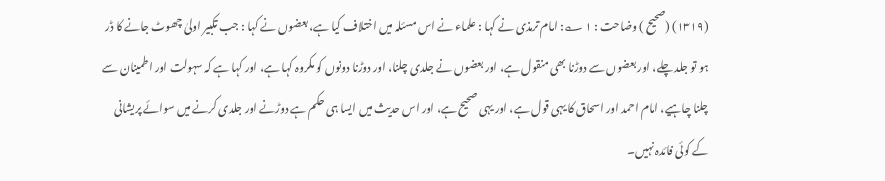(١٣١٩) (صحیح ) وضاحت : ١ ؎: امام ترمذی نے کہا : علماء نے اس مسئلہ میں اختلاف کیا ہے، بعضوں نے کہا : جب تکبیر اولیٰ چھوٹ جانے کا ڈر ہو تو جلد چلے، اور بعضوں سے دوڑنا بھی منقول ہے، اور بعضوں نے جلدی چلنا، اور دوڑنا دونوں کو مکروہ کہا ہے، اور کہا ہے کہ سہولت اور اطمینان سے چلنا چاہیے، امام احمد اور اسحاق کا یہی قول ہے، اور یہی صحیح ہے، اور اس حدیث میں ایسا ہی حکم ہے دوڑنے اور جلدی کرنے میں سوائے پریشانی کے کوئی فائدہ نہیں۔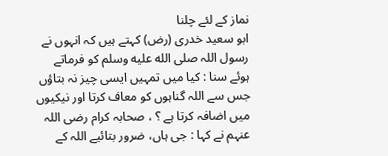نماز کے لئے چلنا
ابو سعید خدری (رض) کہتے ہیں کہ انہوں نے رسول اللہ صلى الله عليه وسلم کو فرماتے ہوئے سنا : کیا میں تمہیں ایسی چیز نہ بتاؤں جس سے اللہ گناہوں کو معاف کرتا اور نیکیوں میں اضافہ کرتا ہے ؟ ، صحابہ کرام رضی اللہ عنہم نے کہا : جی ہاں، ضرور بتائیے اللہ کے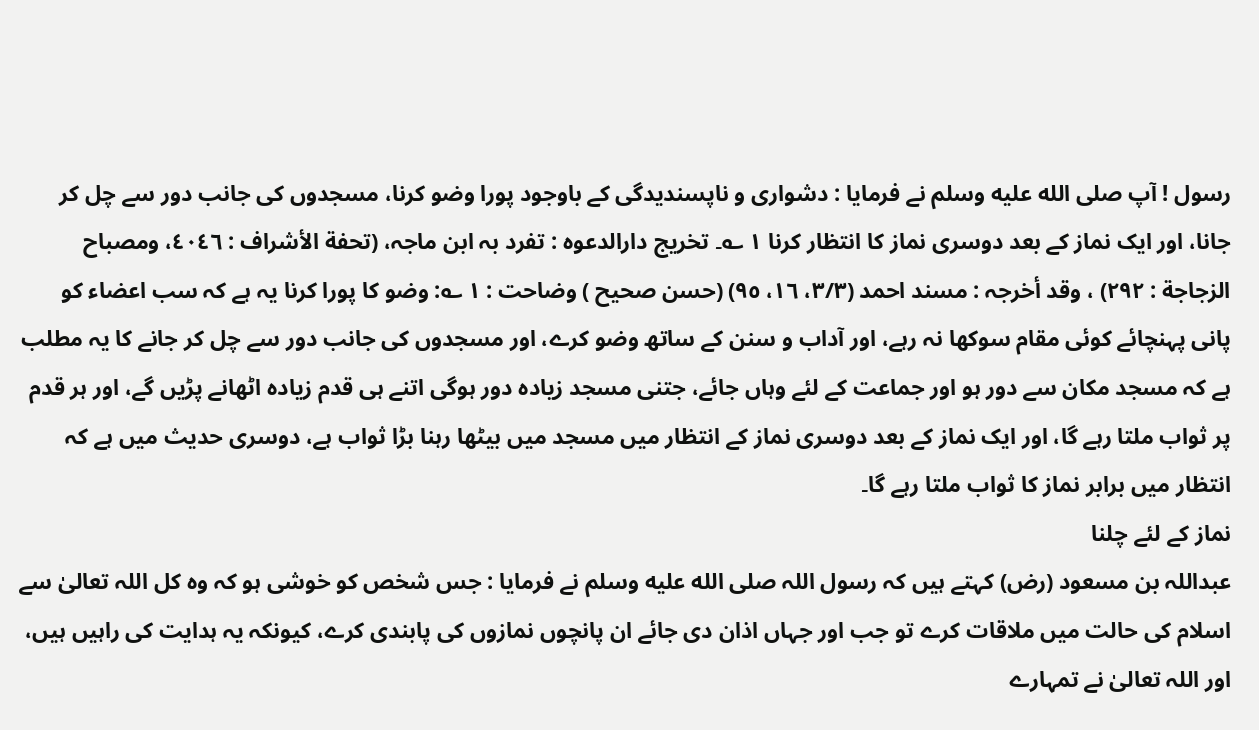رسول ! آپ صلى الله عليه وسلم نے فرمایا : دشواری و ناپسندیدگی کے باوجود پورا وضو کرنا، مسجدوں کی جانب دور سے چل کر جانا، اور ایک نماز کے بعد دوسری نماز کا انتظار کرنا ١ ؎۔ تخریج دارالدعوہ : تفرد بہ ابن ماجہ، (تحفة الأشراف : ٤٠٤٦، ومصباح الزجاجة : ٢٩٢) ، وقد أخرجہ : مسند احمد (٣/٣، ١٦، ٩٥) (حسن صحیح ) وضاحت : ١ ؎: وضو کا پورا کرنا یہ ہے کہ سب اعضاء کو پانی پہنچائے کوئی مقام سوکھا نہ رہے، اور آداب و سنن کے ساتھ وضو کرے، اور مسجدوں کی جانب دور سے چل کر جانے کا یہ مطلب ہے کہ مسجد مکان سے دور ہو اور جماعت کے لئے وہاں جائے، جتنی مسجد زیادہ دور ہوگی اتنے ہی قدم زیادہ اٹھانے پڑیں گے، اور ہر قدم پر ثواب ملتا رہے گا، اور ایک نماز کے بعد دوسری نماز کے انتظار میں مسجد میں بیٹھا رہنا بڑا ثواب ہے، دوسری حدیث میں ہے کہ انتظار میں برابر نماز کا ثواب ملتا رہے گا۔
نماز کے لئے چلنا
عبداللہ بن مسعود (رض) کہتے ہیں کہ رسول اللہ صلى الله عليه وسلم نے فرمایا : جس شخص کو خوشی ہو کہ وہ کل اللہ تعالیٰ سے اسلام کی حالت میں ملاقات کرے تو جب اور جہاں اذان دی جائے ان پانچوں نمازوں کی پابندی کرے، کیونکہ یہ ہدایت کی راہیں ہیں، اور اللہ تعالیٰ نے تمہارے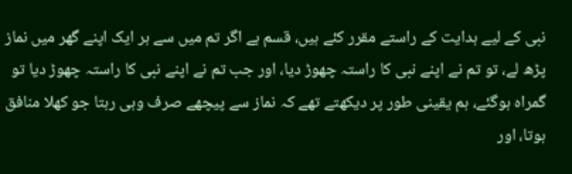نبی کے لیے ہدایت کے راستے مقرر کئے ہیں، قسم ہے اگر تم میں سے ہر ایک اپنے گھر میں نماز پڑھ لے، تو تم نے اپنے نبی کا راستہ چھوڑ دیا، اور جب تم نے اپنے نبی کا راستہ چھوڑ دیا تو گمراہ ہوگئے، ہم یقینی طور پر دیکھتے تھے کہ نماز سے پیچھے صرف وہی رہتا جو کھلا منافق ہوتا، اور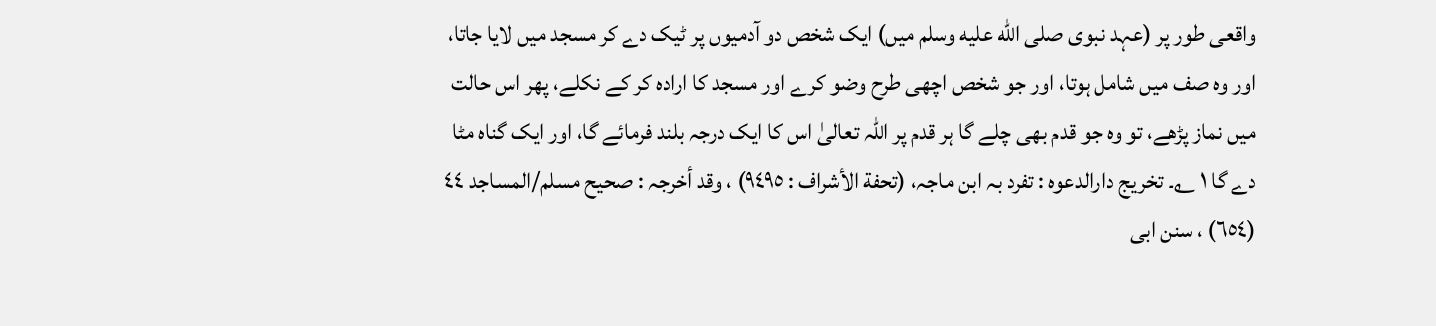واقعی طور پر (عہد نبوی صلى الله عليه وسلم میں) ایک شخص دو آدمیوں پر ٹیک دے کر مسجد میں لایا جاتا، اور وہ صف میں شامل ہوتا، اور جو شخص اچھی طرح وضو کرے اور مسجد کا ارادہ کر کے نکلے، پھر اس حالت میں نماز پڑھے، تو وہ جو قدم بھی چلے گا ہر قدم پر اللہ تعالیٰ اس کا ایک درجہ بلند فرمائے گا، اور ایک گناہ مٹا دے گا ١ ؎۔ تخریج دارالدعوہ : تفرد بہ ابن ماجہ، (تحفة الأشراف : ٩٤٩٥) ، وقد أخرجہ : صحیح مسلم/المساجد ٤٤ (٦٥٤) ، سنن ابی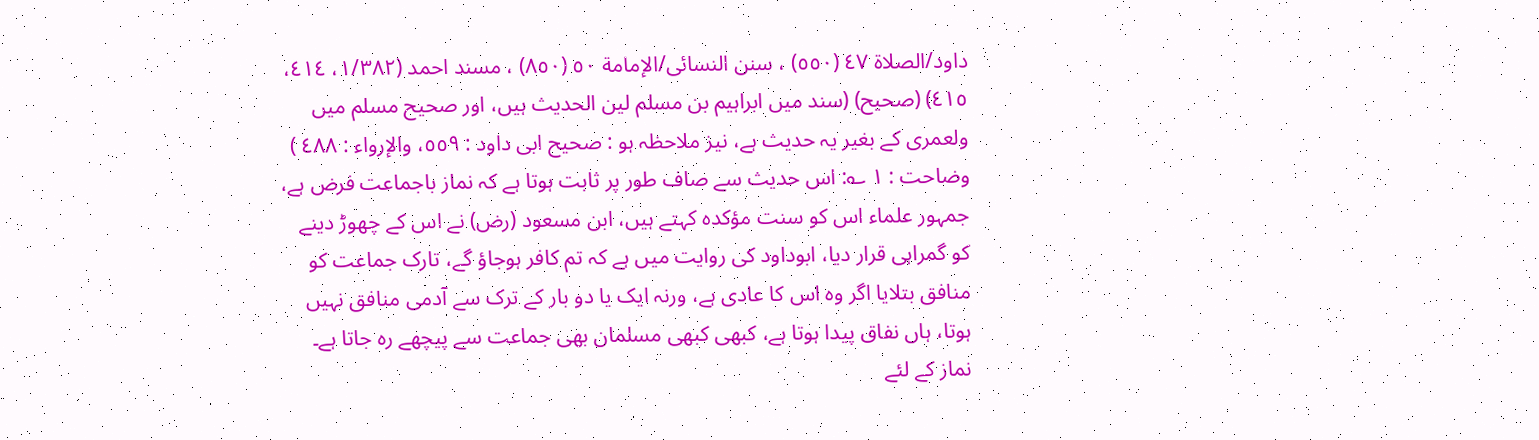داود/الصلاة ٤٧ (٥٥٠) ، سنن النسائی/الإمامة ٥٠ (٨٥٠) ، مسند احمد (١/٣٨٢، ٤١٤، ٤١٥) (صحیح) (سند میں ابراہیم بن مسلم لین الحدیث ہیں، اور صحیح مسلم میں ولعمری کے بغیر یہ حدیث ہے، نیز ملاحظہ ہو : صحیح ابی داود : ٥٥٩، والإرواء : ٤٨٨ ) وضاحت : ١ ؎: اس حدیث سے صاف طور پر ثابت ہوتا ہے کہ نماز باجماعت فرض ہے، جمہور علماء اس کو سنت مؤکدہ کہتے ہیں، ابن مسعود (رض) نے اس کے چھوڑ دینے کو گمراہی قرار دیا، ابوداود کی روایت میں ہے کہ تم کافر ہوجاؤ گے، تارک جماعت کو منافق بتلایا اگر وہ اس کا عادی ہے، ورنہ ایک یا دو بار کے ترک سے آدمی منافق نہیں ہوتا، ہاں نفاق پیدا ہوتا ہے، کبھی کبھی مسلمان بھی جماعت سے پیچھے رہ جاتا ہے۔
نماز کے لئے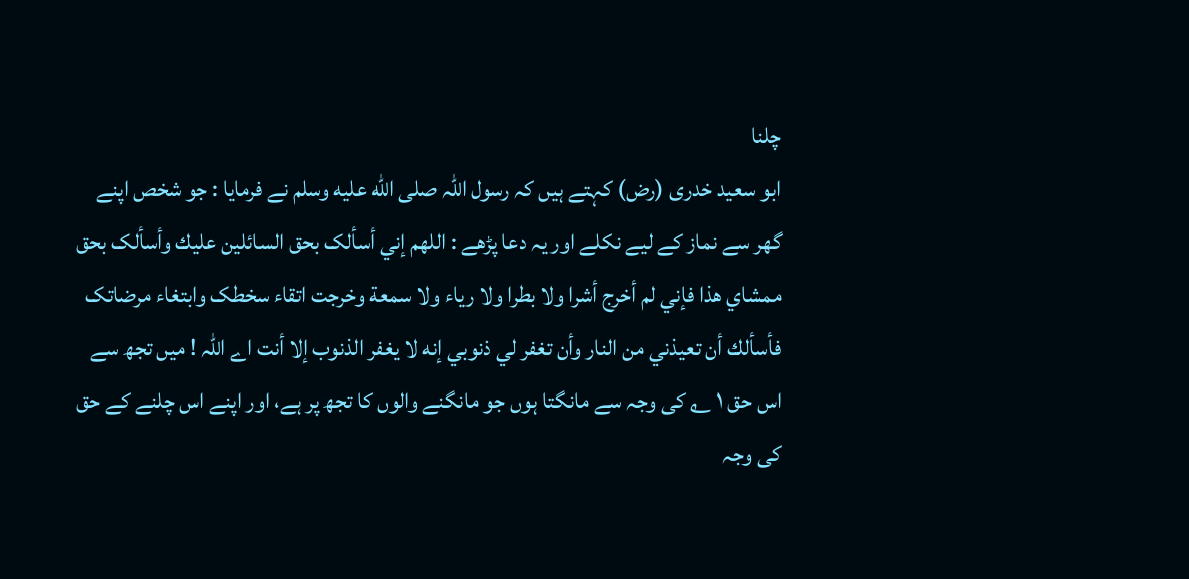چلنا
ابو سعید خدری (رض) کہتے ہیں کہ رسول اللہ صلى الله عليه وسلم نے فرمایا : جو شخص اپنے گھر سے نماز کے لیے نکلے اور یہ دعا پڑھے : اللهم إني أسألک بحق السائلين عليك وأسألک بحق ممشاي هذا فإني لم أخرج أشرا ولا بطرا ولا رياء ولا سمعة وخرجت اتقاء سخطک وابتغاء مرضاتک فأسألك أن تعيذني من النار وأن تغفر لي ذنوبي إنه لا يغفر الذنوب إلا أنت اے اللہ ! میں تجھ سے اس حق ١ ؎ کی وجہ سے مانگتا ہوں جو مانگنے والوں کا تجھ پر ہے، اور اپنے اس چلنے کے حق کی وجہ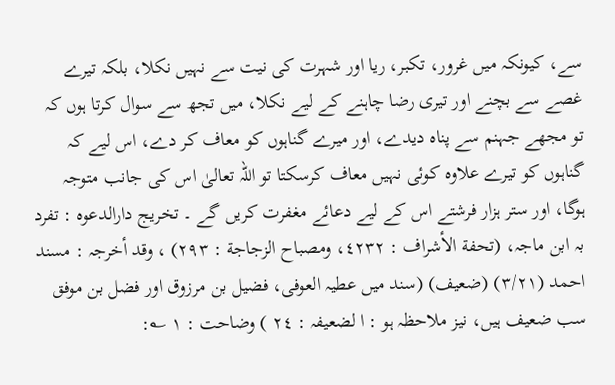سے، کیونکہ میں غرور، تکبر، ریا اور شہرت کی نیت سے نہیں نکلا، بلکہ تیرے غصے سے بچنے اور تیری رضا چاہنے کے لیے نکلا، میں تجھ سے سوال کرتا ہوں کہ تو مجھے جہنم سے پناہ دیدے، اور میرے گناہوں کو معاف کر دے، اس لیے کہ گناہوں کو تیرے علاوہ کوئی نہیں معاف کرسکتا تو اللہ تعالیٰ اس کی جانب متوجہ ہوگا، اور ستر ہزار فرشتے اس کے لیے دعائے مغفرت کریں گے ۔ تخریج دارالدعوہ : تفرد بہ ابن ماجہ، (تحفة الأشراف : ٤٢٣٢، ومصباح الزجاجة : ٢٩٣) ، وقد أخرجہ : مسند احمد (٣/٢١) (ضعیف) (سند میں عطیہ العوفی، فضیل بن مرزوق اور فضل بن موفق سب ضعیف ہیں، نیز ملاحظہ ہو : ا لضعیفہ : ٢٤ ) وضاحت : ١ ؎: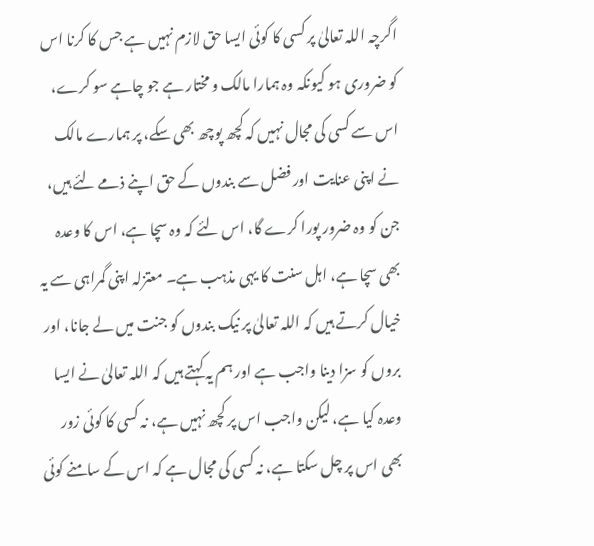اگرچہ اللہ تعالیٰ پر کسی کا کوئی ایسا حق لازم نہیں ہے جس کا کرنا اس کو ضروری ہو کیونکہ وہ ہمارا مالک و مختار ہے جو چاہے سو کرے، اس سے کسی کی مجال نہیں کہ کچھ پوچھ بھی سکے، پر ہمارے مالک نے اپنی عنایت اور فضل سے بندوں کے حق اپنے ذمے لئے ہیں، جن کو وہ ضرور پورا کرے گا، اس لئے کہ وہ سچا ہے، اس کا وعدہ بھی سچا ہے، اہل سنت کا یہی مذہب ہے۔ معتزلہ اپنی گمراہی سے یہ خیال کرتے ہیں کہ اللہ تعالیٰ پر نیک بندوں کو جنت میں لے جانا، اور بروں کو سزا دینا واجب ہے اور ہم یہ کہتے ہیں کہ اللہ تعالیٰ نے ایسا وعدہ کیا ہے، لیکن واجب اس پر کچھ نہیں ہے، نہ کسی کا کوئی زور بھی اس پر چل سکتا ہے، نہ کسی کی مجال ہے کہ اس کے سامنے کوئی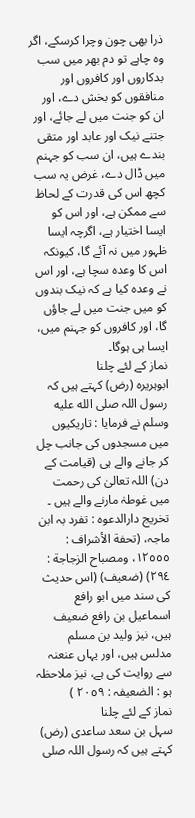ذرا بھی چون وچرا کرسکے، اگر وہ چاہے تو دم بھر میں سب بدکاروں اور کافروں اور منافقوں کو بخش دے، اور ان کو جنت میں لے جائے، اور جتنے نیک اور عابد اور متقی بندے ہیں، ان سب کو جہنم میں ڈال دے، غرض یہ سب کچھ اس کی قدرت کے لحاظ سے ممکن ہے، اور اس کو ایسا اختیار ہے، اگرچہ ایسا ظہور میں نہ آئے گا، کیونکہ اس کا وعدہ سچا ہے، اور اس نے وعدہ کیا ہے کہ نیک بندوں کو میں جنت میں لے جاؤں گا، اور کافروں کو جہنم میں، ایسا ہی ہوگا۔
نماز کے لئے چلنا
ابوہریرہ (رض) کہتے ہیں کہ رسول اللہ صلى الله عليه وسلم نے فرمایا : تاریکیوں میں مسجدوں کی جانب چل کر جانے والے ہی (قیامت کے دن) اللہ تعالیٰ کی رحمت میں غوطہٰ مارنے والے ہیں ۔ تخریج دارالدعوہ : تفرد بہ ابن ماجہ، (تحفة الأشراف : ١٢٥٥٥، ومصباح الزجاجة : ٢٩٤) (ضعیف) (اس حدیث کی سند میں ابو رافع اسماعیل بن رافع ضعیف ہیں، نیز ولید بن مسلم مدلس ہیں، اور یہاں عنعنہ سے روایت کی ہے، نیز ملاحظہ ہو : الضعیفہ : ٢٠٥٩ )
نماز کے لئے چلنا
سہل بن سعد ساعدی (رض) کہتے ہیں کہ رسول اللہ صلى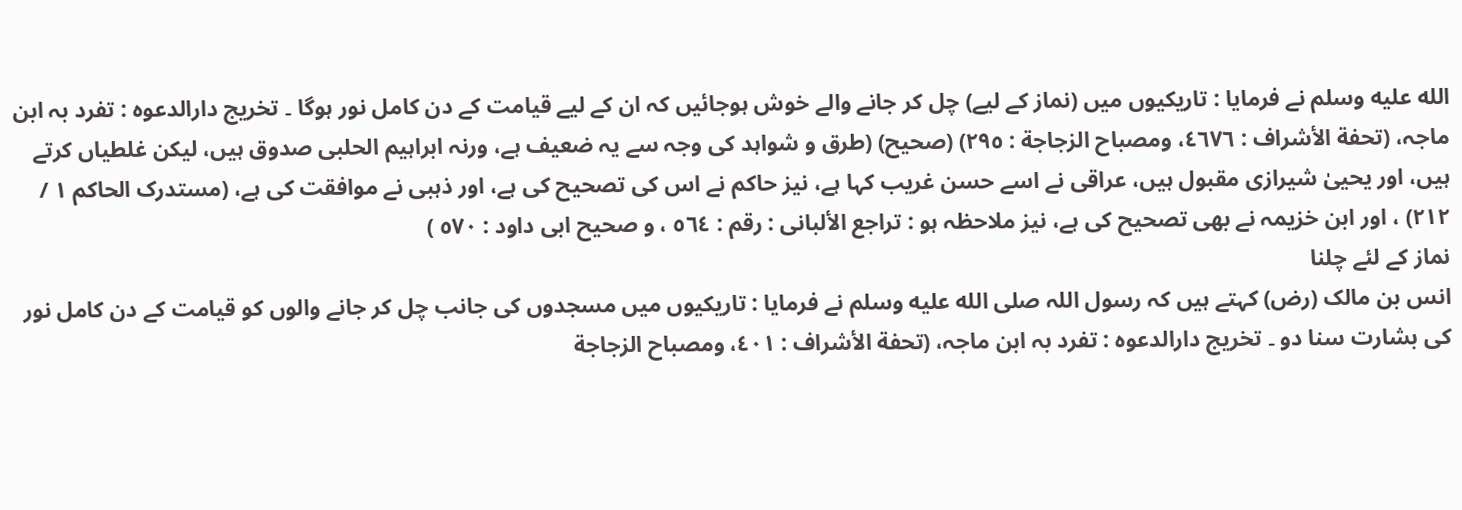الله عليه وسلم نے فرمایا : تاریکیوں میں (نماز کے لیے) چل کر جانے والے خوش ہوجائیں کہ ان کے لیے قیامت کے دن کامل نور ہوگا ۔ تخریج دارالدعوہ : تفرد بہ ابن ماجہ، (تحفة الأشراف : ٤٦٧٦، ومصباح الزجاجة : ٢٩٥) (صحیح) (طرق و شواہد کی وجہ سے یہ ضعیف ہے، ورنہ ابراہیم الحلبی صدوق ہیں، لیکن غلطیاں کرتے ہیں، اور یحییٰ شیرازی مقبول ہیں، عراقی نے اسے حسن غریب کہا ہے، نیز حاکم نے اس کی تصحیح کی ہے، اور ذہبی نے موافقت کی ہے، (مستدرک الحاکم ١ / ٢١٢) ، اور ابن خزیمہ نے بھی تصحیح کی ہے، نیز ملاحظہ ہو : تراجع الألبانی : رقم : ٥٦٤ ، و صحیح ابی داود : ٥٧٠ )
نماز کے لئے چلنا
انس بن مالک (رض) کہتے ہیں کہ رسول اللہ صلى الله عليه وسلم نے فرمایا : تاریکیوں میں مسجدوں کی جانب چل کر جانے والوں کو قیامت کے دن کامل نور کی بشارت سنا دو ۔ تخریج دارالدعوہ : تفرد بہ ابن ماجہ، (تحفة الأشراف : ٤٠١، ومصباح الزجاجة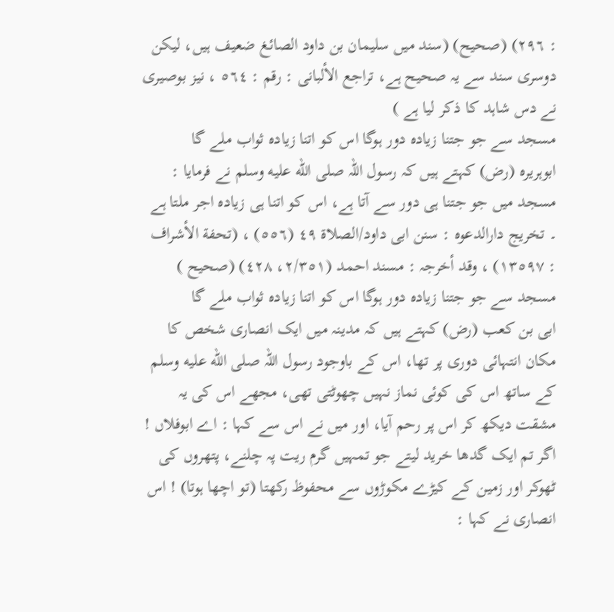: ٢٩٦) (صحیح) (سند میں سلیمان بن داود الصائغ ضعیف ہیں، لیکن دوسری سند سے یہ صحیح ہے، تراجع الألبانی : رقم : ٥٦٤ ، نیز بوصیری نے دس شاہد کا ذکر لیا ہے )
مسجد سے جو جتنا زیادہ دور ہوگا اس کو اتنا زیادہ ثواب ملے گا
ابوہریرہ (رض) کہتے ہیں کہ رسول اللہ صلى الله عليه وسلم نے فرمایا : مسجد میں جو جتنا ہی دور سے آتا ہے، اس کو اتنا ہی زیادہ اجر ملتا ہے ۔ تخریج دارالدعوہ : سنن ابی داود/الصلاة ٤٩ (٥٥٦) ، (تحفة الأشراف : ١٣٥٩٧) ، وقد أخرجہ : مسند احمد (٢/٣٥١، ٤٢٨) (صحیح )
مسجد سے جو جتنا زیادہ دور ہوگا اس کو اتنا زیادہ ثواب ملے گا
ابی بن کعب (رض) کہتے ہیں کہ مدینہ میں ایک انصاری شخص کا مکان انتہائی دوری پر تھا، اس کے باوجود رسول اللہ صلى الله عليه وسلم کے ساتھ اس کی کوئی نماز نہیں چھوٹتی تھی، مجھے اس کی یہ مشقت دیکھ کر اس پر رحم آیا، اور میں نے اس سے کہا : اے ابوفلاں ! اگر تم ایک گدھا خرید لیتے جو تمہیں گرم ریت پہ چلنے، پتھروں کی ٹھوکر اور زمین کے کیڑے مکوڑوں سے محفوظ رکھتا (تو اچھا ہوتا) ! اس انصاری نے کہا :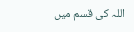اللہ کی قسم میں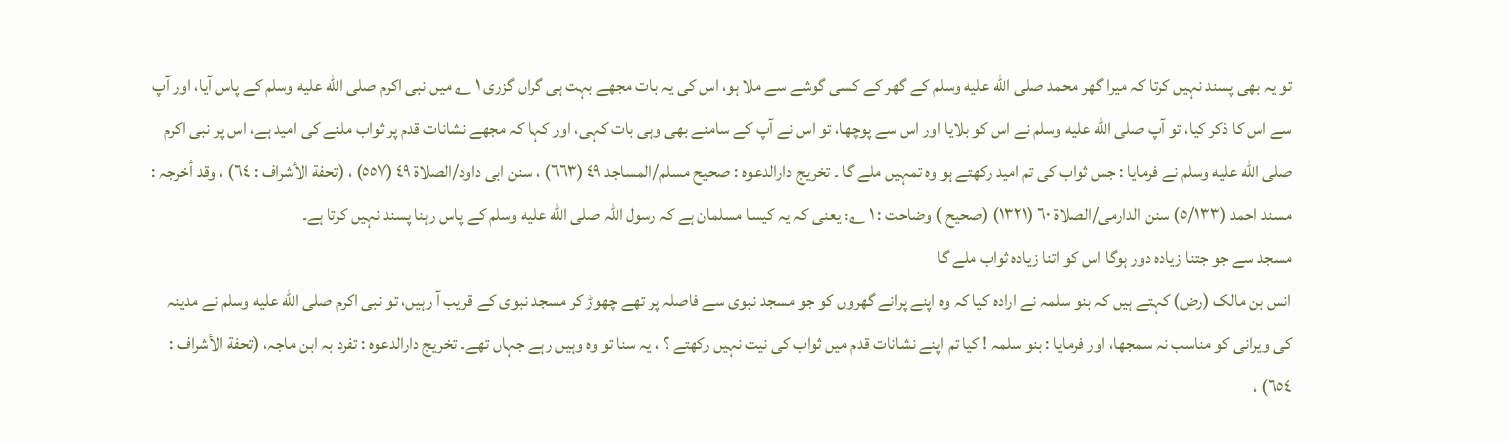تو یہ بھی پسند نہیں کرتا کہ میرا گھر محمد صلى الله عليه وسلم کے گھر کے کسی گوشے سے ملا ہو، اس کی یہ بات مجھے بہت ہی گراں گزری ١ ؎ میں نبی اکرم صلى الله عليه وسلم کے پاس آیا، اور آپ سے اس کا ذکر کیا، تو آپ صلى الله عليه وسلم نے اس کو بلایا اور اس سے پوچھا، تو اس نے آپ کے سامنے بھی وہی بات کہی، اور کہا کہ مجھے نشانات قدم پر ثواب ملنے کی امید ہے، اس پر نبی اکرم صلى الله عليه وسلم نے فرمایا : جس ثواب کی تم امید رکھتے ہو وہ تمہیں ملے گا ۔ تخریج دارالدعوہ : صحیح مسلم/المساجد ٤٩ (٦٦٣) ، سنن ابی داود/الصلاة ٤٩ (٥٥٧) ، (تحفة الأشراف : ٦٤) ، وقد أخرجہ : مسند احمد (٥/١٣٣) سنن الدارمی/الصلاة ٦٠ (١٣٢١) (صحیح ) وضاحت : ١ ؎: یعنی کہ یہ کیسا مسلمان ہے کہ رسول اللہ صلى الله عليه وسلم کے پاس رہنا پسند نہیں کرتا ہے۔
مسجد سے جو جتنا زیادہ دور ہوگا اس کو اتنا زیادہ ثواب ملے گا
انس بن مالک (رض) کہتے ہیں کہ بنو سلمہ نے ارادہ کیا کہ وہ اپنے پرانے گھروں کو جو مسجد نبوی سے فاصلہ پر تھے چھوڑ کر مسجد نبوی کے قریب آ رہیں، تو نبی اکرم صلى الله عليه وسلم نے مدینہ کی ویرانی کو مناسب نہ سمجھا، اور فرمایا : بنو سلمہ ! کیا تم اپنے نشانات قدم میں ثواب کی نیت نہیں رکھتے ؟ ، یہ سنا تو وہ وہیں رہے جہاں تھے۔ تخریج دارالدعوہ : تفرد بہ ابن ماجہ، (تحفة الأشراف : ٦٥٤) ،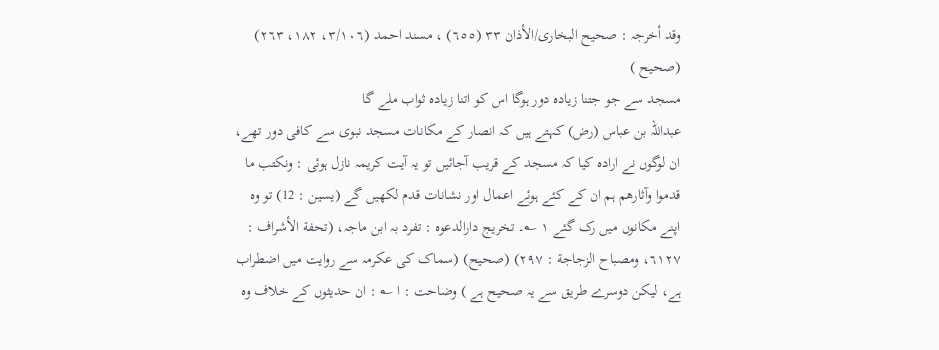وقد أخرجہ : صحیح البخاری/الأذان ٣٣ (٦٥٥) ، مسند احمد (٣/١٠٦، ١٨٢، ٢٦٣) (صحیح )
مسجد سے جو جتنا زیادہ دور ہوگا اس کو اتنا زیادہ ثواب ملے گا
عبداللہ بن عباس (رض) کہتے ہیں کہ انصار کے مکانات مسجد نبوی سے کافی دور تھے، ان لوگوں نے ارادہ کیا کہ مسجد کے قریب آجائیں تو یہ آیت کریمہ نازل ہوئی : ونکتب ما قدموا وآثارهم ہم ان کے کئے ہوئے اعمال اور نشانات قدم لکھیں گے (يسين : 12) تو وہ اپنے مکانوں میں رک گئے ١ ؎۔ تخریج دارالدعوہ : تفرد بہ ابن ماجہ، (تحفة الأشراف : ٦١٢٧، ومصباح الزجاجة : ٢٩٧) (صحیح) (سماک کی عکرمہ سے روایت میں اضطراب ہے، لیکن دوسرے طریق سے یہ صحیح ہے ) وضاحت : ا ؎ : ان حدیثوں کے خلاف وہ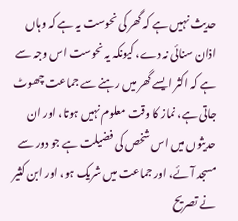حدیث نہیں ہے کہ گھر کی نحوست یہ ہے کہ وہاں اذان سنائی نہ دے، کیونکہ یہ نحوست اس وجہ سے ہے کہ اکثر ایسے گھر میں رہنے سے جماعت چھوٹ جاتی ہے، نماز کا وقت معلوم نہیں ہوتا، اور ان حدیثوں میں اس شخص کی فضیلت ہے جو دور سے مسجد آئے، اور جماعت میں شریک ہو، اور ابن کثیر نے تصریح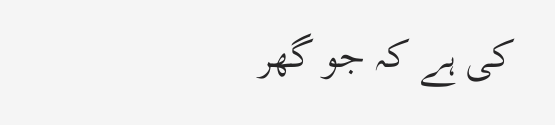کی ہے کہ جو گھر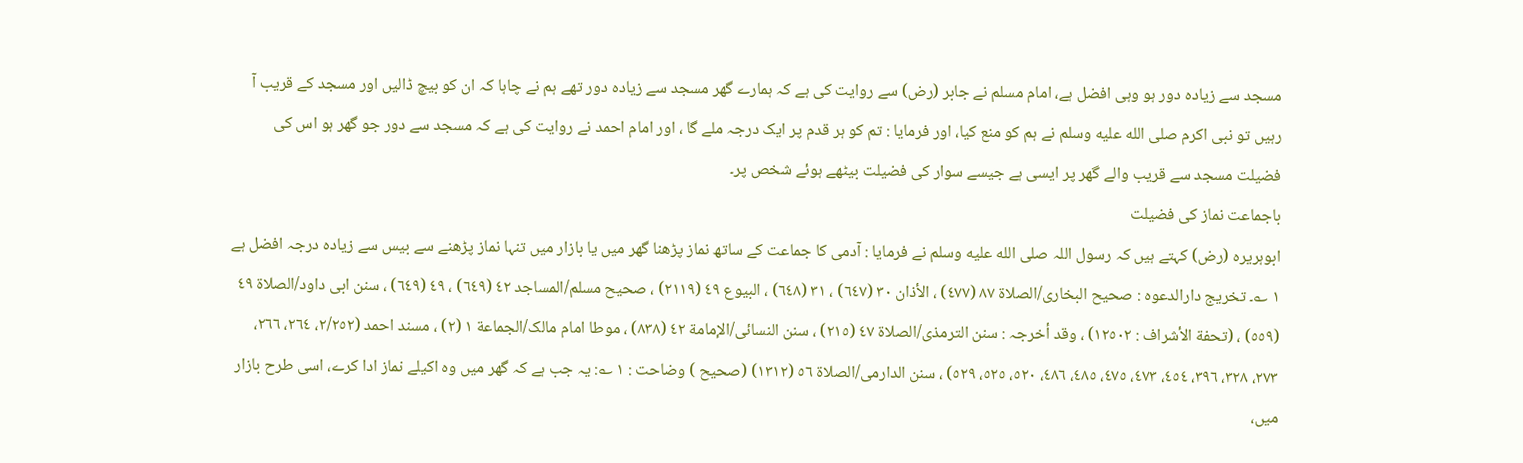مسجد سے زیادہ دور ہو وہی افضل ہے، امام مسلم نے جابر (رض) سے روایت کی ہے کہ ہمارے گھر مسجد سے زیادہ دور تھے ہم نے چاہا کہ ان کو بیچ ڈالیں اور مسجد کے قریب آ رہیں تو نبی اکرم صلى الله عليه وسلم نے ہم کو منع کیا، اور فرمایا : تم کو ہر قدم پر ایک درجہ ملے گا ، اور امام احمد نے روایت کی ہے کہ مسجد سے دور جو گھر ہو اس کی فضیلت مسجد سے قریب والے گھر پر ایسی ہے جیسے سوار کی فضیلت بیٹھے ہوئے شخص پر۔
باجماعت نماز کی فضیلت
ابوہریرہ (رض) کہتے ہیں کہ رسول اللہ صلى الله عليه وسلم نے فرمایا : آدمی کا جماعت کے ساتھ نماز پڑھنا گھر میں یا بازار میں تنہا نماز پڑھنے سے بیس سے زیادہ درجہ افضل ہے ١ ؎۔ تخریج دارالدعوہ : صحیح البخاری/الصلاة ٨٧ (٤٧٧) ، الأذان ٣٠ (٦٤٧) ، ٣١ (٦٤٨) ، البیوع ٤٩ (٢١١٩) ، صحیح مسلم/المساجد ٤٢ (٦٤٩) ، ٤٩ (٦٤٩) ، سنن ابی داود/الصلاة ٤٩ (٥٥٩) ، (تحفة الأشراف : ١٢٥٠٢) ، وقد أخرجہ : سنن الترمذی/الصلاة ٤٧ (٢١٥) ، سنن النسائی/الإمامة ٤٢ (٨٣٨) ، موطا امام مالک/الجماعة ١ (٢) ، مسند احمد (٢/٢٥٢، ٢٦٤، ٢٦٦، ٢٧٣، ٣٢٨، ٣٩٦، ٤٥٤، ٤٧٣، ٤٧٥، ٤٨٥، ٤٨٦، ٥٢٠، ٥٢٥، ٥٢٩) ، سنن الدارمی/الصلاة ٥٦ (١٣١٢) (صحیح ) وضاحت : ١ ؎: یہ جب ہے کہ گھر میں وہ اکیلے نماز ادا کرے، اسی طرح بازار میں،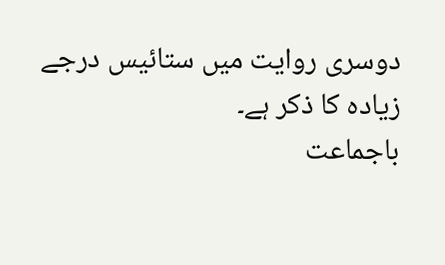دوسری روایت میں ستائیس درجے زیادہ کا ذکر ہے۔
باجماعت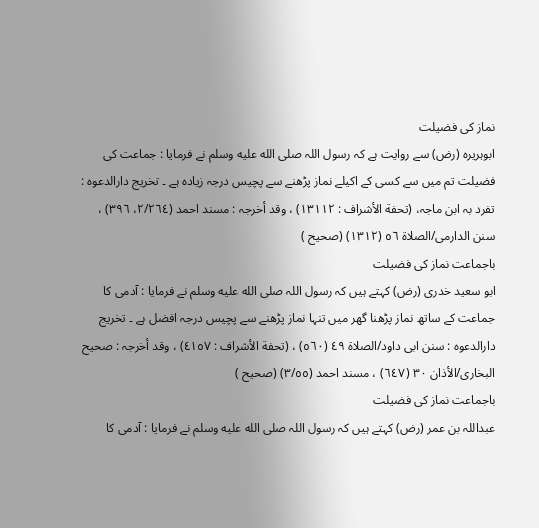نماز کی فضیلت
ابوہریرہ (رض) سے روایت ہے کہ رسول اللہ صلى الله عليه وسلم نے فرمایا : جماعت کی فضیلت تم میں سے کسی کے اکیلے نماز پڑھنے سے پچیس درجہ زیادہ ہے ۔ تخریج دارالدعوہ : تفرد بہ ابن ماجہ، (تحفة الأشراف : ١٣١١٢) ، وقد أخرجہ : مسند احمد (٢/٢٦٤، ٣٩٦) ، سنن الدارمی/الصلاة ٥٦ (١٣١٢) (صحیح )
باجماعت نماز کی فضیلت
ابو سعید خدری (رض) کہتے ہیں کہ رسول اللہ صلى الله عليه وسلم نے فرمایا : آدمی کا جماعت کے ساتھ نماز پڑھنا گھر میں تنہا نماز پڑھنے سے پچیس درجہ افضل ہے ۔ تخریج دارالدعوہ : سنن ابی داود/الصلاة ٤٩ (٥٦٠) ، (تحفة الأشراف : ٤١٥٧) ، وقد أخرجہ : صحیح البخاری/الأذان ٣٠ (٦٤٧) ، مسند احمد (٣/٥٥) (صحیح )
باجماعت نماز کی فضیلت
عبداللہ بن عمر (رض) کہتے ہیں کہ رسول اللہ صلى الله عليه وسلم نے فرمایا : آدمی کا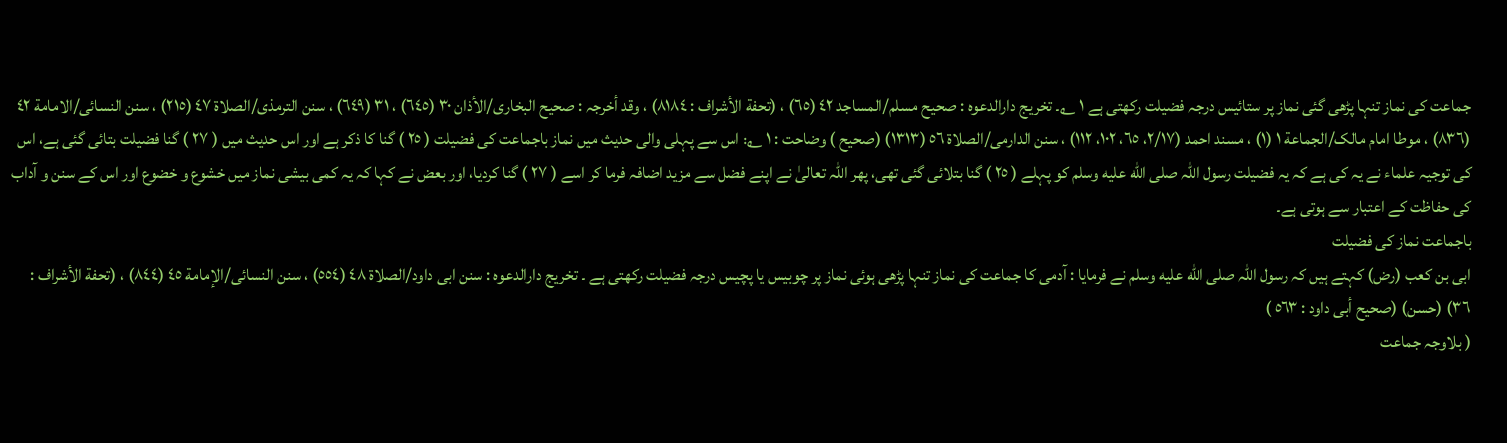جماعت کی نماز تنہا پڑھی گئی نماز پر ستائیس درجہ فضیلت رکھتی ہے ١ ؎۔ تخریج دارالدعوہ : صحیح مسلم/المساجد ٤٢ (٦٥) ، (تحفة الأشراف : ٨١٨٤) ، وقد أخرجہ : صحیح البخاری/الأذان ٣٠ (٦٤٥) ، ٣١ (٦٤٩) ، سنن الترمذی/الصلاة ٤٧ (٢١٥) ، سنن النسائی/الامامة ٤٢ (٨٣٦) ، موطا امام مالک/الجماعة ١ (١) ، مسند احمد (٢/١٧، ٦٥، ١٠٢، ١١٢) ، سنن الدارمی/الصلاة ٥٦ (١٣١٣) (صحیح ) وضاحت : ١ ؎: اس سے پہلی والی حدیث میں نماز باجماعت کی فضیلت ( ٢٥ ) گنا کا ذکر ہے اور اس حدیث میں ( ٢٧ ) گنا فضیلت بتائی گئی ہے، اس کی توجیہ علماء نے یہ کی ہے کہ یہ فضیلت رسول اللہ صلى الله عليه وسلم کو پہلے ( ٢٥ ) گنا بتلائی گئی تھی، پھر اللہ تعالیٰ نے اپنے فضل سے مزید اضافہ فرما کر اسے ( ٢٧ ) گنا کردیا، اور بعض نے کہا کہ یہ کمی بیشی نماز میں خشوع و خضوع اور اس کے سنن و آداب کی حفاظت کے اعتبار سے ہوتی ہے۔
باجماعت نماز کی فضیلت
ابی بن کعب (رض) کہتے ہیں کہ رسول اللہ صلى الله عليه وسلم نے فرمایا : آدمی کا جماعت کی نماز تنہا پڑھی ہوئی نماز پر چوبیس یا پچیس درجہ فضیلت رکھتی ہے ۔ تخریج دارالدعوہ : سنن ابی داود/الصلاة ٤٨ (٥٥٤) ، سنن النسائی/الإمامة ٤٥ (٨٤٤) ، (تحفة الأشراف : ٣٦) (حسن) (صحیح أبی داود : ٥٦٣ )
( بلاوجہ جماعت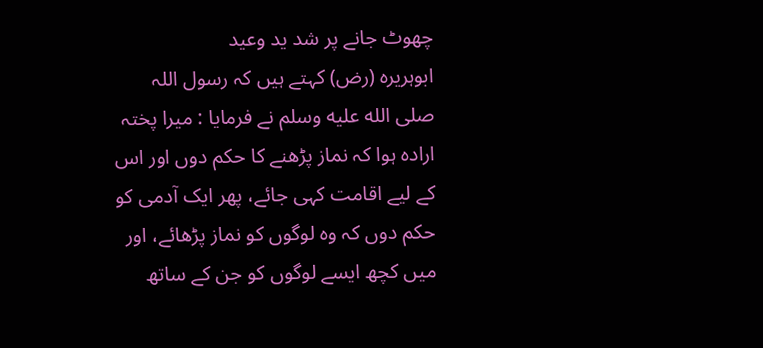چھوٹ جانے پر شد ید وعید
ابوہریرہ (رض) کہتے ہیں کہ رسول اللہ صلى الله عليه وسلم نے فرمایا : میرا پختہ ارادہ ہوا کہ نماز پڑھنے کا حکم دوں اور اس کے لیے اقامت کہی جائے، پھر ایک آدمی کو حکم دوں کہ وہ لوگوں کو نماز پڑھائے، اور میں کچھ ایسے لوگوں کو جن کے ساتھ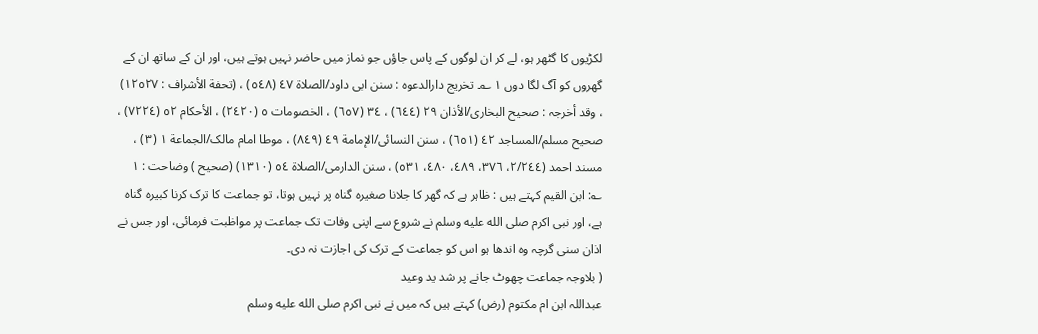لکڑیوں کا گٹھر ہو، لے کر ان لوگوں کے پاس جاؤں جو نماز میں حاضر نہیں ہوتے ہیں، اور ان کے ساتھ ان کے گھروں کو آگ لگا دوں ١ ؎۔ تخریج دارالدعوہ : سنن ابی داود/الصلاة ٤٧ (٥٤٨) ، (تحفة الأشراف : ١٢٥٢٧) ، وقد أخرجہ : صحیح البخاری/الأذان ٢٩ (٦٤٤) ، ٣٤ (٦٥٧) ، الخصومات ٥ (٢٤٢٠) ، الأحکام ٥٢ (٧٢٢٤) ، صحیح مسلم/المساجد ٤٢ (٦٥١) ، سنن النسائی/الإمامة ٤٩ (٨٤٩) ، موطا امام مالک/الجماعة ١ (٣) ، مسند احمد (٢/٢٤٤، ٣٧٦، ٤٨٩، ٤٨٠، ٥٣١) ، سنن الدارمی/الصلاة ٥٤ (١٣١٠) (صحیح ) وضاحت : ١ ؎: ابن القیم کہتے ہیں : ظاہر ہے کہ گھر کا جلانا صغیرہ گناہ پر نہیں ہوتا، تو جماعت کا ترک کرنا کبیرہ گناہ ہے، اور نبی اکرم صلى الله عليه وسلم نے شروع سے اپنی وفات تک جماعت پر مواظبت فرمائی، اور جس نے اذان سنی گرچہ وہ اندھا ہو اس کو جماعت کے ترک کی اجازت نہ دی۔
( بلاوجہ جماعت چھوٹ جانے پر شد ید وعید
عبداللہ ابن ام مکتوم (رض) کہتے ہیں کہ میں نے نبی اکرم صلى الله عليه وسلم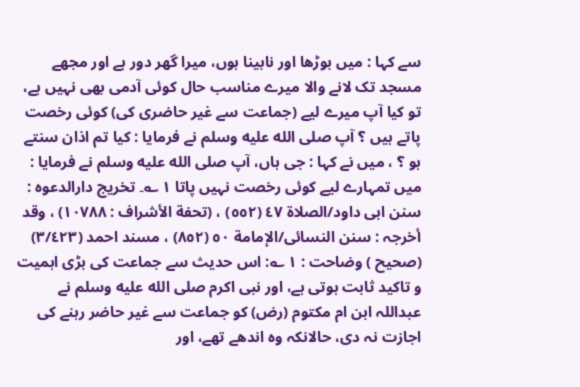سے کہا : میں بوڑھا اور نابینا ہوں، میرا گھر دور ہے اور مجھے مسجد تک لانے والا میرے مناسب حال کوئی آدمی بھی نہیں ہے، تو کیا آپ میرے لیے (جماعت سے غیر حاضری کی) کوئی رخصت پاتے ہیں ؟ آپ صلى الله عليه وسلم نے فرمایا : کیا تم اذان سنتے ہو ؟ ، میں نے کہا : جی ہاں، آپ صلى الله عليه وسلم نے فرمایا : میں تمہارے لیے کوئی رخصت نہیں پاتا ١ ؎۔ تخریج دارالدعوہ : سنن ابی داود/الصلاة ٤٧ (٥٥٢) ، (تحفة الأشراف : ١٠٧٨٨) ، وقد أخرجہ : سنن النسائی/الإمامة ٥٠ (٨٥٢) ، مسند احمد (٣/٤٢٣) (صحیح ) وضاحت : ١ ؎: اس حدیث سے جماعت کی بڑی اہمیت و تاکید ثابت ہوتی ہے، اور نبی اکرم صلى الله عليه وسلم نے عبداللہ ابن ام مکتوم (رض) کو جماعت سے غیر حاضر رہنے کی اجازت نہ دی، حالانکہ وہ اندھے تھے، اور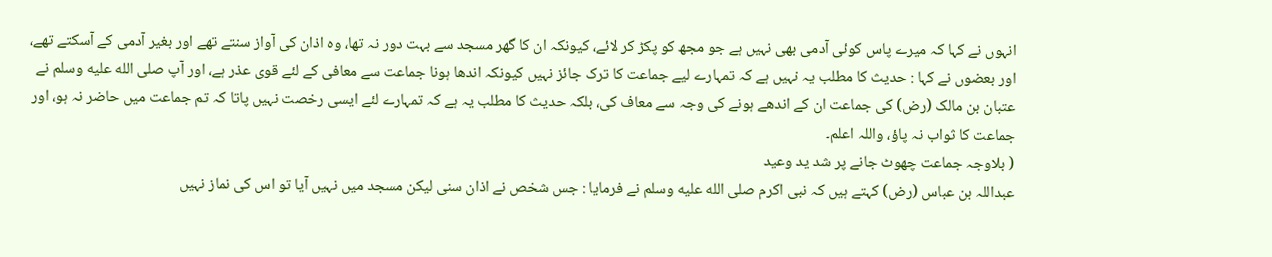انہوں نے کہا کہ میرے پاس کوئی آدمی بھی نہیں ہے جو مجھ کو پکڑ کر لائے، کیونکہ ان کا گھر مسجد سے بہت دور نہ تھا، وہ اذان کی آواز سنتے تھے اور بغیر آدمی کے آسکتے تھے، اور بعضوں نے کہا : حدیث کا مطلب یہ نہیں ہے کہ تمہارے لیے جماعت کا ترک جائز نہیں کیونکہ اندھا ہونا جماعت سے معافی کے لئے قوی عذر ہے، اور آپ صلى الله عليه وسلم نے عتبان بن مالک (رض) کی جماعت ان کے اندھے ہونے کی وجہ سے معاف کی، بلکہ حدیث کا مطلب یہ ہے کہ تمہارے لئے ایسی رخصت نہیں پاتا کہ تم جماعت میں حاضر نہ ہو، اور جماعت کا ثواب نہ پاؤ، واللہ اعلم۔
( بلاوجہ جماعت چھوٹ جانے پر شد ید وعید
عبداللہ بن عباس (رض) کہتے ہیں کہ نبی اکرم صلى الله عليه وسلم نے فرمایا : جس شخص نے اذان سنی لیکن مسجد میں نہیں آیا تو اس کی نماز نہیں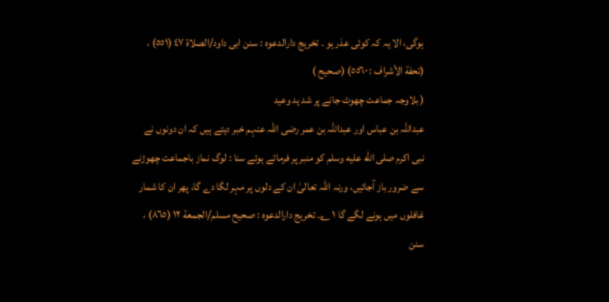ہوگی، الا یہ کہ کوئی عذر ہو ۔ تخریج دارالدعوہ : سنن ابی داود/الصلاة ٤٧ (٥٥١) ، (تحفة الأشراف : ٥٥٦٠) (صحیح )
( بلاوجہ جماعت چھوٹ جانے پر شد ید وعید
عبداللہ بن عباس اور عبداللہ بن عمر رضی اللہ عنہم خبر دیتے ہیں کہ ان دونوں نے نبی اکرم صلى الله عليه وسلم کو منبر پر فرماتے ہوئے سنا : لوگ نماز باجماعت چھوڑنے سے ضرور باز آجائیں، ورنہ اللہ تعالیٰ ان کے دلوں پر مہر لگا دے گا، پھر ان کا شمار غافلوں میں ہونے لگے گا ١ ؎۔ تخریج دارالدعوہ : صحیح مسلم/الجمعة ١٢ (٨٦٥) ، سنن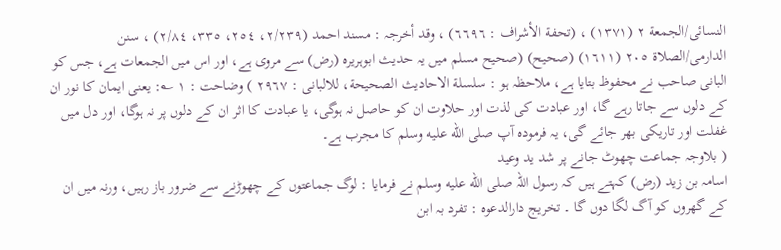النسائی/الجمعة ٢ (١٣٧١) ، (تحفة الأشراف : ٦٦٩٦) ، وقد أخرجہ : مسند احمد (٢/٢٣٩، ٢٥٤، ٣٣٥، ٢/٨٤) ، سنن الدارمی/الصلاة ٢٠٥ (١٦١١) (صحیح) (صحیح مسلم میں یہ حدیث ابوہریرہ (رض) سے مروی ہے، اور اس میں الجمعات ہے، جس کو البانی صاحب نے محفوظ بتایا ہے، ملاحظہ ہو : سلسلة الاحادیث الصحیحة، للالبانی : ٢٩٦٧ ) وضاحت : ١ ؎: یعنی ایمان کا نور ان کے دلوں سے جاتا رہے گا، اور عبادت کی لذت اور حلاوت ان کو حاصل نہ ہوگی، یا عبادت کا اثر ان کے دلوں پر نہ ہوگا، اور دل میں غفلت اور تاریکی بھر جائے گی، یہ فرمودہ آپ صلى الله عليه وسلم کا مجرب ہے۔
( بلاوجہ جماعت چھوٹ جانے پر شد ید وعید
اسامہ بن زید (رض) کہتے ہیں کہ رسول اللہ صلى الله عليه وسلم نے فرمایا : لوگ جماعتوں کے چھوڑنے سے ضرور باز رہیں، ورنہ میں ان کے گھروں کو آگ لگا دوں گا ۔ تخریج دارالدعوہ : تفرد بہ ابن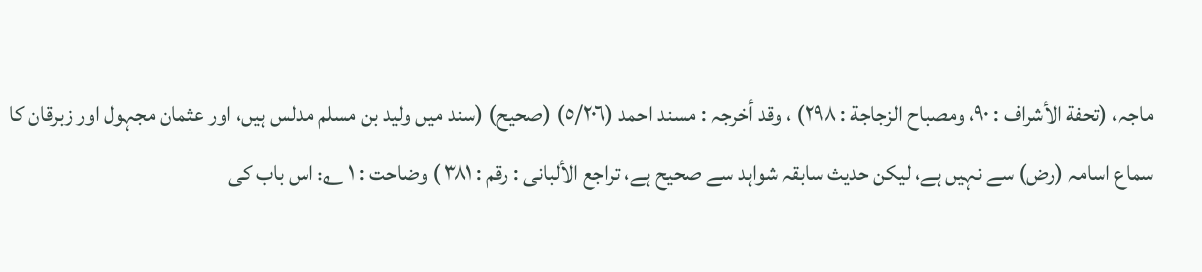ماجہ، (تحفة الأشراف : ٩٠، ومصباح الزجاجة : ٢٩٨) ، وقد أخرجہ : مسند احمد (٥/٢٠٦) (صحیح) (سند میں ولید بن مسلم مدلس ہیں، اور عثمان مجہول اور زبرقان کا سماع اسامہ (رض) سے نہیں ہے، لیکن حدیث سابقہ شواہد سے صحیح ہے، تراجع الألبانی : رقم : ٣٨١ ) وضاحت : ١ ؎: اس باب کی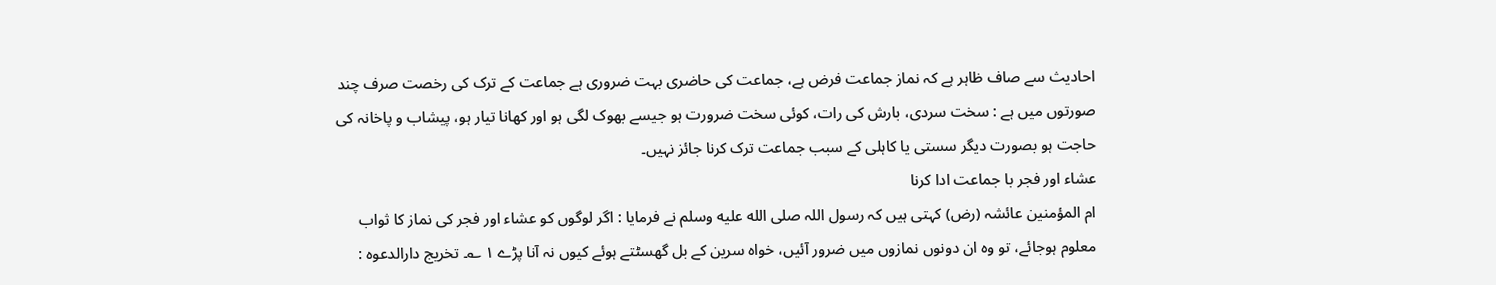احادیث سے صاف ظاہر ہے کہ نماز جماعت فرض ہے، جماعت کی حاضری بہت ضروری ہے جماعت کے ترک کی رخصت صرف چند صورتوں میں ہے : سخت سردی، بارش کی رات، کوئی سخت ضرورت ہو جیسے بھوک لگی ہو اور کھانا تیار ہو، پیشاب و پاخانہ کی حاجت ہو بصورت دیگر سستی یا کاہلی کے سبب جماعت ترک کرنا جائز نہیں۔
عشاء اور فجر با جماعت ادا کرنا
ام المؤمنین عائشہ (رض) کہتی ہیں کہ رسول اللہ صلى الله عليه وسلم نے فرمایا : اگر لوگوں کو عشاء اور فجر کی نماز کا ثواب معلوم ہوجائے، تو وہ ان دونوں نمازوں میں ضرور آئیں، خواہ سرین کے بل گھسٹتے ہوئے کیوں نہ آنا پڑے ١ ؎۔ تخریج دارالدعوہ :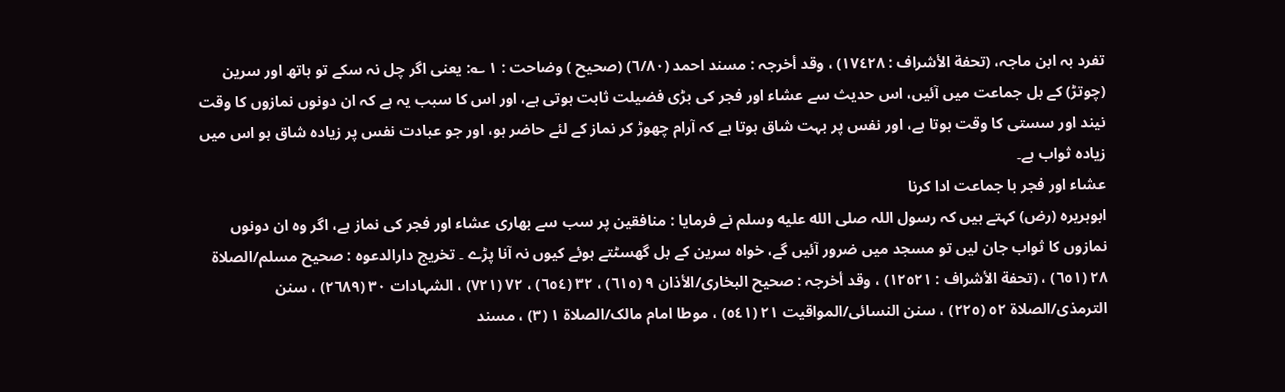تفرد بہ ابن ماجہ، (تحفة الأشراف : ١٧٤٢٨) ، وقد أخرجہ : مسند احمد (٦/٨٠) (صحیح ) وضاحت : ١ ؎: یعنی اگر چل نہ سکے تو ہاتھ اور سرین (چوتڑ) کے بل جماعت میں آئیں، اس حدیث سے عشاء اور فجر کی بڑی فضیلت ثابت ہوتی ہے، اور اس کا سبب یہ ہے کہ ان دونوں نمازوں کا وقت نیند اور سستی کا وقت ہوتا ہے، اور نفس پر بہت شاق ہوتا ہے کہ آرام چھوڑ کر نماز کے لئے حاضر ہو، اور جو عبادت نفس پر زیادہ شاق ہو اس میں زیادہ ثواب ہے۔
عشاء اور فجر با جماعت ادا کرنا
ابوہریرہ (رض) کہتے ہیں کہ رسول اللہ صلى الله عليه وسلم نے فرمایا : منافقین پر سب سے بھاری عشاء اور فجر کی نماز ہے، اگر وہ ان دونوں نمازوں کا ثواب جان لیں تو مسجد میں ضرور آئیں گے، خواہ سرین کے بل گھسٹتے ہوئے کیوں نہ آنا پڑے ۔ تخریج دارالدعوہ : صحیح مسلم/الصلاة ٢٨ (٦٥١) ، (تحفة الأشراف : ١٢٥٢١) ، وقد أخرجہ : صحیح البخاری/الأذان ٩ (٦١٥) ، ٣٢ (٦٥٤) ، ٧٢ (٧٢١) ، الشہادات ٣٠ (٢٦٨٩) ، سنن الترمذی/الصلاة ٥٢ (٢٢٥) ، سنن النسائی/المواقیت ٢١ (٥٤١) ، موطا امام مالک/الصلاة ١ (٣) ، مسند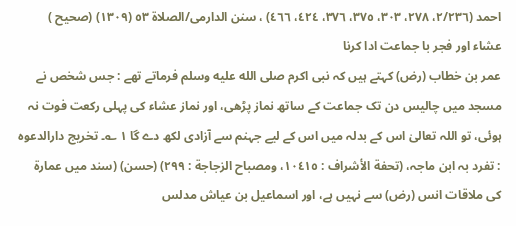احمد (٢/٢٣٦، ٢٧٨، ٣٠٣، ٣٧٥، ٣٧٦، ٤٢٤، ٤٦٦) ، سنن الدارمی/الصلاة ٥٣ (١٣٠٩) (صحیح )
عشاء اور فجر با جماعت ادا کرنا
عمر بن خطاب (رض) کہتے ہیں کہ نبی اکرم صلى الله عليه وسلم فرماتے تھے : جس شخص نے مسجد میں چالیس دن تک جماعت کے ساتھ نماز پڑھی، اور نماز عشاء کی پہلی رکعت فوت نہ ہوئی، تو اللہ تعالیٰ اس کے بدلہ میں اس کے لیے جہنم سے آزادی لکھ دے گا ١ ؎۔ تخریج دارالدعوہ : تفرد بہ ابن ماجہ، (تحفة الأشراف : ١٠٤١٥، ومصباح الزجاجة : ٢٩٩) (حسن) (سند میں عمارة کی ملاقات انس (رض) سے نہیں ہے، اور اسماعیل بن عیاش مدلس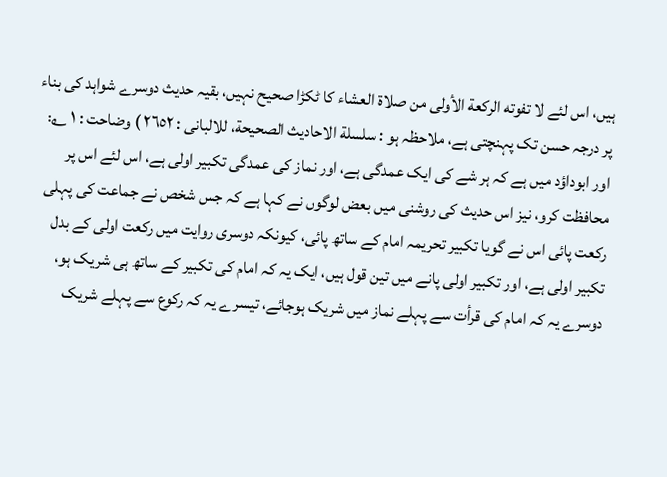ہیں، اس لئے لا تفوته الرکعة الأولى من صلاة العشاء کا ٹکڑا صحیح نہیں، بقیہ حدیث دوسرے شواہد کی بناء پر درجہ حسن تک پہنچتی ہے، ملاحظہ ہو : سلسلة الاحادیث الصحیحة، للالبانی : ٢٦٥٢ ) وضاحت : ١ ؎: اور ابوداؤد میں ہے کہ ہر شے کی ایک عمدگی ہے، اور نماز کی عمدگی تکبیر اولی ہے، اس لئے اس پر محافظت کرو، نیز اس حدیث کی روشنی میں بعض لوگوں نے کہا ہے کہ جس شخص نے جماعت کی پہلی رکعت پائی اس نے گویا تکبیر تحریمہ امام کے ساتھ پائی، کیونکہ دوسری روایت میں رکعت اولی کے بدل تکبیر اولی ہے، اور تکبیر اولی پانے میں تین قول ہیں، ایک یہ کہ امام کی تکبیر کے ساتھ ہی شریک ہو، دوسرے یہ کہ امام کی قرأت سے پہلے نماز میں شریک ہوجائے، تیسرے یہ کہ رکوع سے پہلے شریک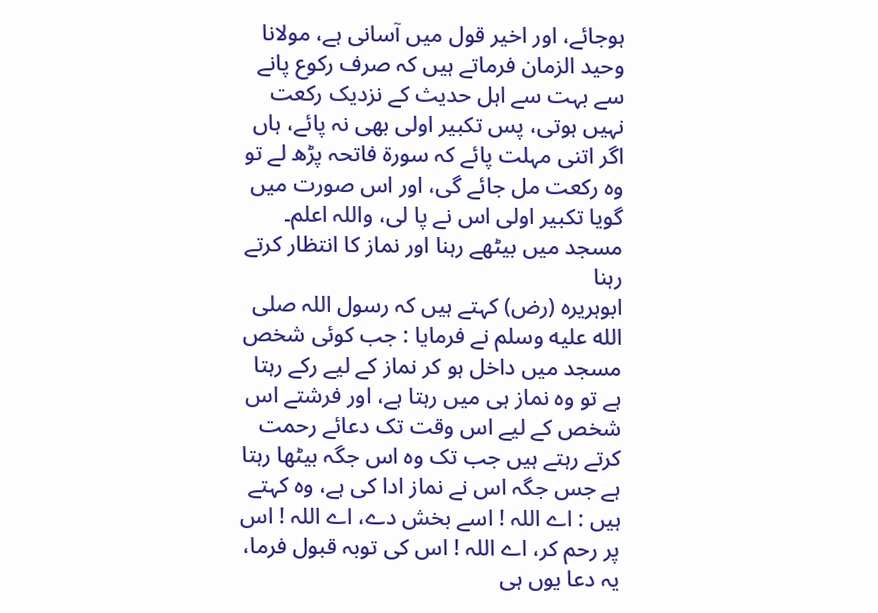ہوجائے، اور اخیر قول میں آسانی ہے، مولانا وحید الزمان فرماتے ہیں کہ صرف رکوع پانے سے بہت سے اہل حدیث کے نزدیک رکعت نہیں ہوتی، پس تکبیر اولی بھی نہ پائے، ہاں اگر اتنی مہلت پائے کہ سورة فاتحہ پڑھ لے تو وہ رکعت مل جائے گی، اور اس صورت میں گویا تکبیر اولی اس نے پا لی، واللہ اعلم۔
مسجد میں بیٹھے رہنا اور نماز کا انتظار کرتے رہنا
ابوہریرہ (رض) کہتے ہیں کہ رسول اللہ صلى الله عليه وسلم نے فرمایا : جب کوئی شخص مسجد میں داخل ہو کر نماز کے لیے رکے رہتا ہے تو وہ نماز ہی میں رہتا ہے، اور فرشتے اس شخص کے لیے اس وقت تک دعائے رحمت کرتے رہتے ہیں جب تک وہ اس جگہ بیٹھا رہتا ہے جس جگہ اس نے نماز ادا کی ہے، وہ کہتے ہیں : اے اللہ ! اسے بخش دے، اے اللہ ! اس پر رحم کر، اے اللہ ! اس کی توبہ قبول فرما، یہ دعا یوں ہی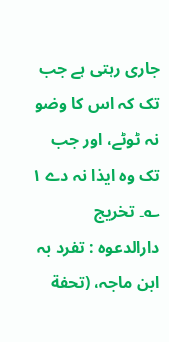جاری رہتی ہے جب تک کہ اس کا وضو نہ ٹوٹے، اور جب تک وہ ایذا نہ دے ١ ؎۔ تخریج دارالدعوہ : تفرد بہ ابن ماجہ، (تحفة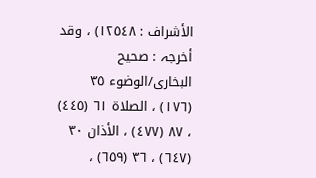الأشراف : ١٢٥٤٨) ، وقد أخرجہ : صحیح البخاری/الوضوء ٣٥ (١٧٦) ، الصلاة ٦١ (٤٤٥) ، ٨٧ (٤٧٧) ، الأذان ٣٠ (٦٤٧) ، ٣٦ (٦٥٩) ،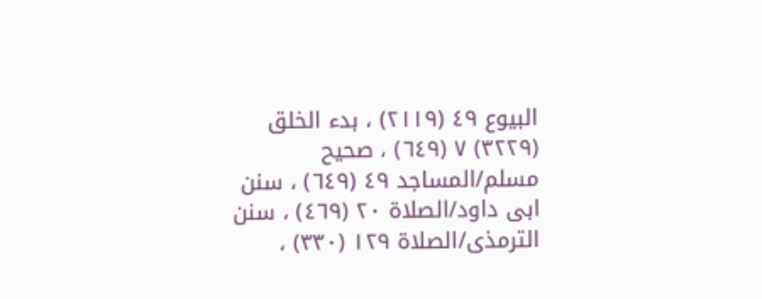البیوع ٤٩ (٢١١٩) ، بدء الخلق (٣٢٢٩) ٧ (٦٤٩) ، صحیح مسلم/المساجد ٤٩ (٦٤٩) ، سنن ابی داود/الصلاة ٢٠ (٤٦٩) ، سنن الترمذی/الصلاة ١٢٩ (٣٣٠) ،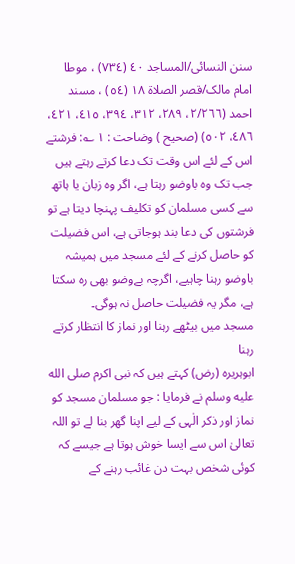سنن النسائی/المساجد ٤٠ (٧٣٤) ، موطا امام مالک/قصر الصلاة ١٨ (٥٤) ، مسند احمد (٢/٢٦٦، ٢٨٩، ٣١٢، ٣٩٤، ٤١٥، ٤٢١، ٤٨٦، ٥٠٢) (صحیح ) وضاحت : ١ ؎: فرشتے اس کے لئے اس وقت تک دعا کرتے رہتے ہیں جب تک وہ باوضو رہتا ہے، اگر وہ زبان یا ہاتھ سے کسی مسلمان کو تکلیف پہنچا دیتا ہے تو فرشتوں کی دعا بند ہوجاتی ہے، اس فضیلت کو حاصل کرنے کے لئے مسجد میں ہمیشہ باوضو رہنا چاہیے، اگرچہ بےوضو بھی رہ سکتا ہے، مگر یہ فضیلت حاصل نہ ہوگی۔
مسجد میں بیٹھے رہنا اور نماز کا انتظار کرتے رہنا
ابوہریرہ (رض) کہتے ہیں کہ نبی اکرم صلى الله عليه وسلم نے فرمایا : جو مسلمان مسجد کو نماز اور ذکر الٰہی کے لیے اپنا گھر بنا لے تو اللہ تعالیٰ اس سے ایسا خوش ہوتا ہے جیسے کہ کوئی شخص بہت دن غائب رہنے کے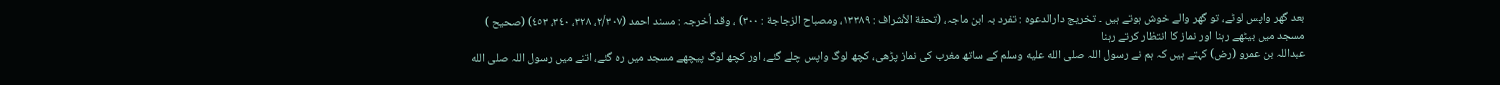بعد گھر واپس لوٹے، تو گھر والے خوش ہوتے ہیں ۔ تخریج دارالدعوہ : تفرد بہ ابن ماجہ، (تحفة الأشراف : ١٣٣٨٩، ومصباح الزجاجة : ٣٠٠) ، وقد أخرجہ : مسند احمد (٢/٣٠٧، ٣٢٨، ٣٤٠، ٤٥٣) (صحیح )
مسجد میں بیٹھے رہنا اور نماز کا انتظار کرتے رہنا
عبداللہ بن عمرو (رض) کہتے ہیں کہ ہم نے رسول اللہ صلى الله عليه وسلم کے ساتھ مغرب کی نماز پڑھی، کچھ لوگ واپس چلے گئے، اور کچھ لوگ پیچھے مسجد میں رہ گئے، اتنے میں رسول اللہ صلى الله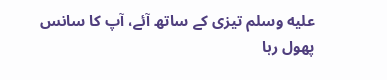عليه وسلم تیزی کے ساتھ آئے، آپ کا سانس پھول رہا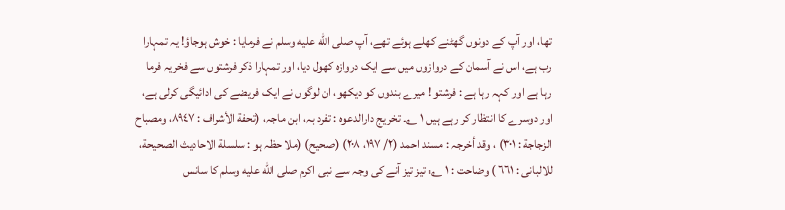تھا، اور آپ کے دونوں گھٹنے کھلے ہوئے تھے، آپ صلى الله عليه وسلم نے فرمایا : خوش ہوجاؤ! یہ تمہارا رب ہے، اس نے آسمان کے دروازوں میں سے ایک دروازہ کھول دیا، اور تمہارا ذکر فرشتوں سے فخریہ فرما رہا ہے اور کہہ رہا ہے : فرشتو ! میرے بندوں کو دیکھو، ان لوگوں نے ایک فریضے کی ادائیگی کرلی ہے، اور دوسرے کا انتظار کر رہے ہیں ١ ؎۔ تخریج دارالدعوہ : تفرد بہ، ابن ماجہ، (تحفة الأشراف : ٨٩٤٧، ومصباح الزجاجة : ٣٠١) ، وقد أخرجہ : مسند احمد (٢/ ١٩٧، ٢٠٨) (صحیح) (ملا حظہ ہو : سلسلة الاحادیث الصحیحة، للالبانی : ٦٦١ ) وضاحت : ١ ؎: تیز تیز آنے کی وجہ سے نبی اکرم صلى الله عليه وسلم کا سانس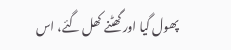پھول گیا اور گھٹنے کھل گئے، اس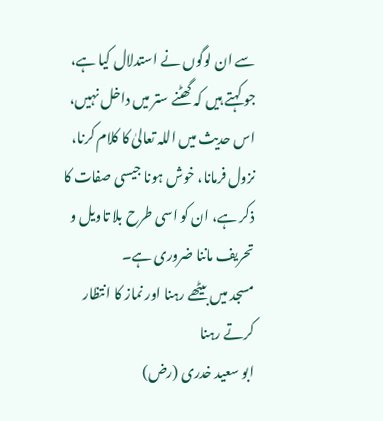سے ان لوگوں نے استدلال کیا ہے، جو کہتے ہیں کہ گھٹنے ستر میں داخل نہیں، اس حدیث میں اللہ تعالیٰ کا کلام کرنا، نزول فرمانا، خوش ہونا جیسی صفات کا ذکر ہے، ان کو اسی طرح بلا تاویل و تحریف ماننا ضروری ہے۔
مسجد میں بیٹھے رہنا اور نماز کا انتظار کرتے رہنا
ابو سعید خدری (رض)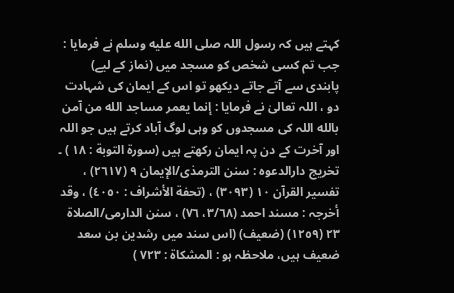کہتے ہیں کہ رسول اللہ صلى الله عليه وسلم نے فرمایا : جب تم کسی شخص کو مسجد میں (نماز کے لیے) پابندی سے آتے جاتے دیکھو تو اس کے ایمان کی شہادت دو ، اللہ تعالیٰ نے فرمایا : إنما يعمر مساجد الله من آمن بالله اللہ کی مسجدوں کو وہی لوگ آباد کرتے ہیں جو اللہ اور آخرت کے دن پہ ایمان رکھتے ہیں (سورة التوبة : ١٨ ) ۔ تخریج دارالدعوہ : سنن الترمذی/الإیمان ٩ (٢٦١٧) ، تفسیر القرآن ١٠ (٣٠٩٣) ، (تحفة الأشراف : ٤٠٥٠) ، وقد أخرجہ : مسند احمد (٣/٦٨، ٧٦) ، سنن الدارمی/الصلاة ٢٣ (١٢٥٩) (ضعیف) (اس سند میں رشدین بن سعد ضعیف ہیں، ملاحظہ ہو : المشکاة : ٧٢٣ )